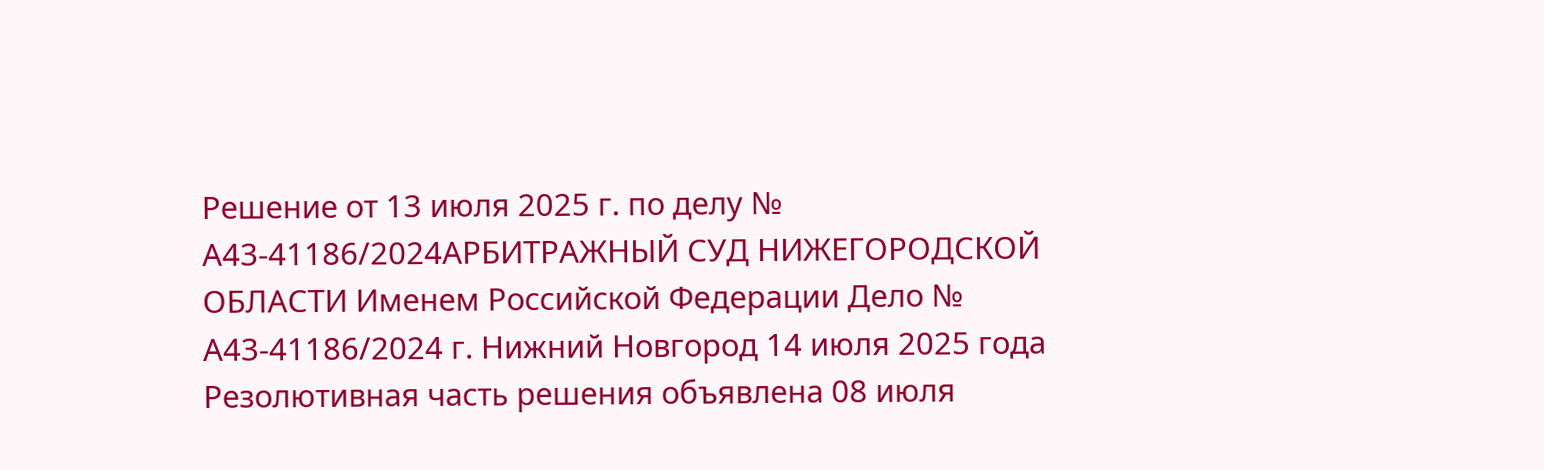Решение от 13 июля 2025 г. по делу № А43-41186/2024АРБИТРАЖНЫЙ СУД НИЖЕГОРОДСКОЙ ОБЛАСТИ Именем Российской Федерации Дело № А43-41186/2024 г. Нижний Новгород 14 июля 2025 года Резолютивная часть решения объявлена 08 июля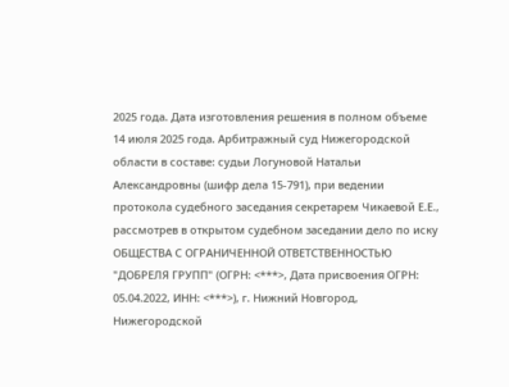2025 года. Дата изготовления решения в полном объеме 14 июля 2025 года. Арбитражный суд Нижегородской области в составе: судьи Логуновой Натальи Александровны (шифр дела 15-791), при ведении протокола судебного заседания секретарем Чикаевой Е.Е., рассмотрев в открытом судебном заседании дело по иску ОБЩЕСТВА С ОГРАНИЧЕННОЙ ОТВЕТСТВЕННОСТЬЮ "ДОБРЕЛЯ ГРУПП" (ОГРН: <***>, Дата присвоения ОГРН: 05.04.2022, ИНН: <***>), г. Нижний Новгород, Нижегородской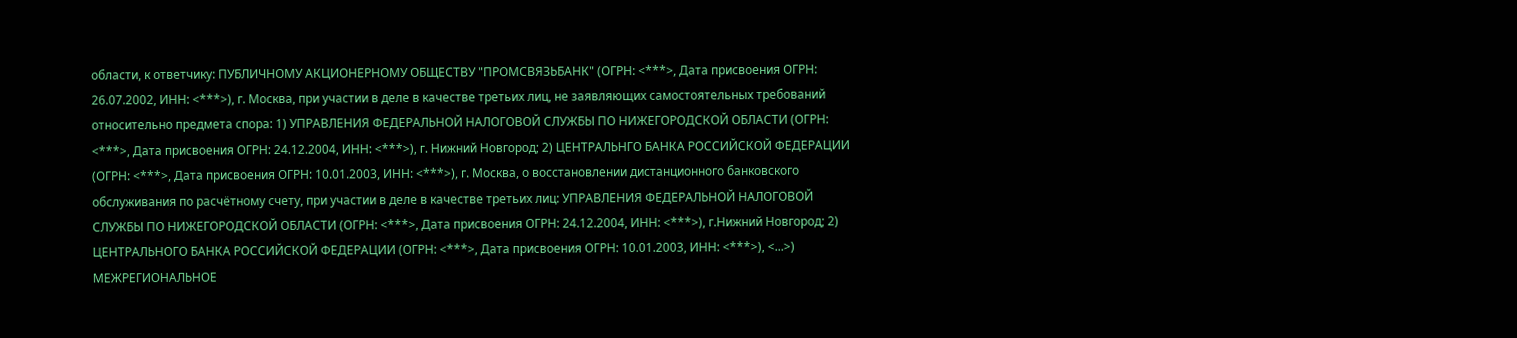области, к ответчику: ПУБЛИЧНОМУ АКЦИОНЕРНОМУ ОБЩЕСТВУ "ПРОМСВЯЗЬБАНК" (ОГРН: <***>, Дата присвоения ОГРН: 26.07.2002, ИНН: <***>), г. Москва, при участии в деле в качестве третьих лиц, не заявляющих самостоятельных требований относительно предмета спора: 1) УПРАВЛЕНИЯ ФЕДЕРАЛЬНОЙ НАЛОГОВОЙ СЛУЖБЫ ПО НИЖЕГОРОДСКОЙ ОБЛАСТИ (ОГРН: <***>, Дата присвоения ОГРН: 24.12.2004, ИНН: <***>), г. Нижний Новгород; 2) ЦЕНТРАЛЬНГО БАНКА РОССИЙСКОЙ ФЕДЕРАЦИИ (ОГРН: <***>, Дата присвоения ОГРН: 10.01.2003, ИНН: <***>), г. Москва, о восстановлении дистанционного банковского обслуживания по расчётному счету, при участии в деле в качестве третьих лиц: УПРАВЛЕНИЯ ФЕДЕРАЛЬНОЙ НАЛОГОВОЙ СЛУЖБЫ ПО НИЖЕГОРОДСКОЙ ОБЛАСТИ (ОГРН: <***>, Дата присвоения ОГРН: 24.12.2004, ИНН: <***>), г.Нижний Новгород; 2) ЦЕНТРАЛЬНОГО БАНКА РОССИЙСКОЙ ФЕДЕРАЦИИ (ОГРН: <***>, Дата присвоения ОГРН: 10.01.2003, ИНН: <***>), <...>) МЕЖРЕГИОНАЛЬНОЕ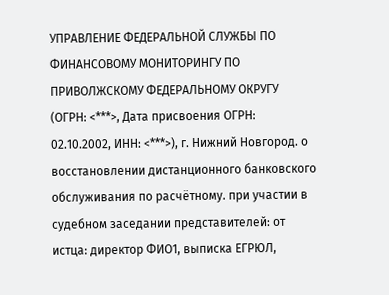УПРАВЛЕНИЕ ФЕДЕРАЛЬНОЙ СЛУЖБЫ ПО ФИНАНСОВОМУ МОНИТОРИНГУ ПО ПРИВОЛЖСКОМУ ФЕДЕРАЛЬНОМУ ОКРУГУ (ОГРН: <***>, Дата присвоения ОГРН: 02.10.2002, ИНН: <***>), г. Нижний Новгород. о восстановлении дистанционного банковского обслуживания по расчётному. при участии в судебном заседании представителей: от истца: директор ФИО1, выписка ЕГРЮЛ,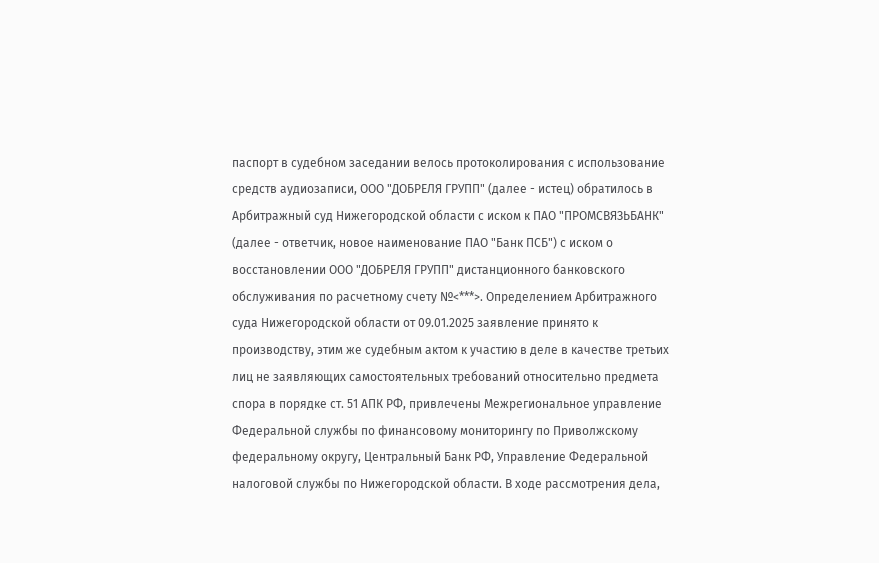паспорт в судебном заседании велось протоколирования с использование средств аудиозаписи, ООО "ДОБРЕЛЯ ГРУПП" (далее - истец) обратилось в Арбитражный суд Нижегородской области с иском к ПАО "ПРОМСВЯЗЬБАНК" (далее - ответчик, новое наименование ПАО "Банк ПСБ") с иском о восстановлении ООО "ДОБРЕЛЯ ГРУПП" дистанционного банковского обслуживания по расчетному счету №<***>. Определением Арбитражного суда Нижегородской области от 09.01.2025 заявление принято к производству, этим же судебным актом к участию в деле в качестве третьих лиц не заявляющих самостоятельных требований относительно предмета спора в порядке ст. 51 АПК РФ, привлечены Межрегиональное управление Федеральной службы по финансовому мониторингу по Приволжскому федеральному округу, Центральный Банк РФ, Управление Федеральной налоговой службы по Нижегородской области. В ходе рассмотрения дела,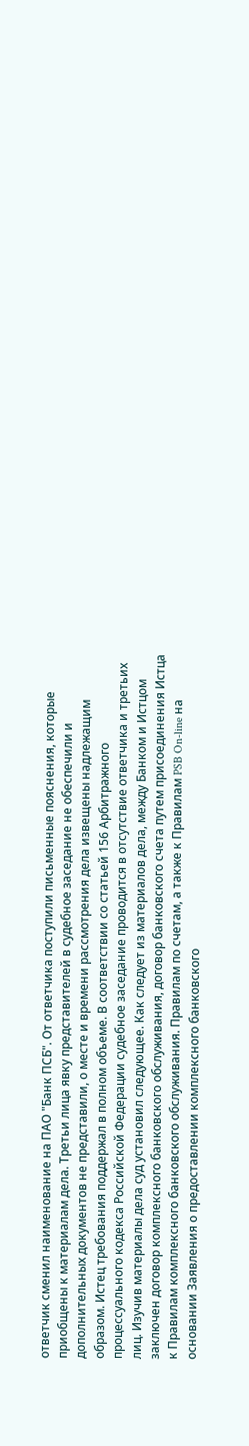ответчик сменил наименование на ПАО "Банк ПСБ". От ответчика поступили письменные пояснения, которые приобщены к материалам дела. Третьи лица явку представителей в судебное заседание не обеспечили и дополнительных документов не представили, о месте и времени рассмотрения дела извещены надлежащим образом. Истец требования поддержал в полном объеме. В соответствии со статьей 156 Арбитражного процессуального кодекса Российской Федерации судебное заседание проводится в отсутствие ответчика и третьих лиц. Изучив материалы дела суд установил следующее. Как следует из материалов дела, между Банком и Истцом заключен договор комплексного банковского обслуживания, договор банковского счета путем присоединения Истца к Правилам комплексного банковского обслуживания. Правилам по счетам, а также к Правилам PSB On-line на основании Заявления о предоставлении комплексного банковского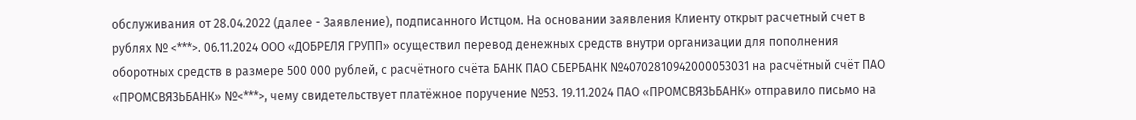обслуживания от 28.04.2022 (далее - Заявление), подписанного Истцом. На основании заявления Клиенту открыт расчетный счет в рублях № <***>. 06.11.2024 ООО «ДОБРЕЛЯ ГРУПП» осуществил перевод денежных средств внутри организации для пополнения оборотных средств в размере 500 000 рублей, с расчётного счёта БАНК ПАО СБЕРБАНК №40702810942000053031 на расчётный счёт ПАО «ПРОМСВЯЗЬБАНК» №<***>, чему свидетельствует платёжное поручение №53. 19.11.2024 ПАО «ПРОМСВЯЗЬБАНК» отправило письмо на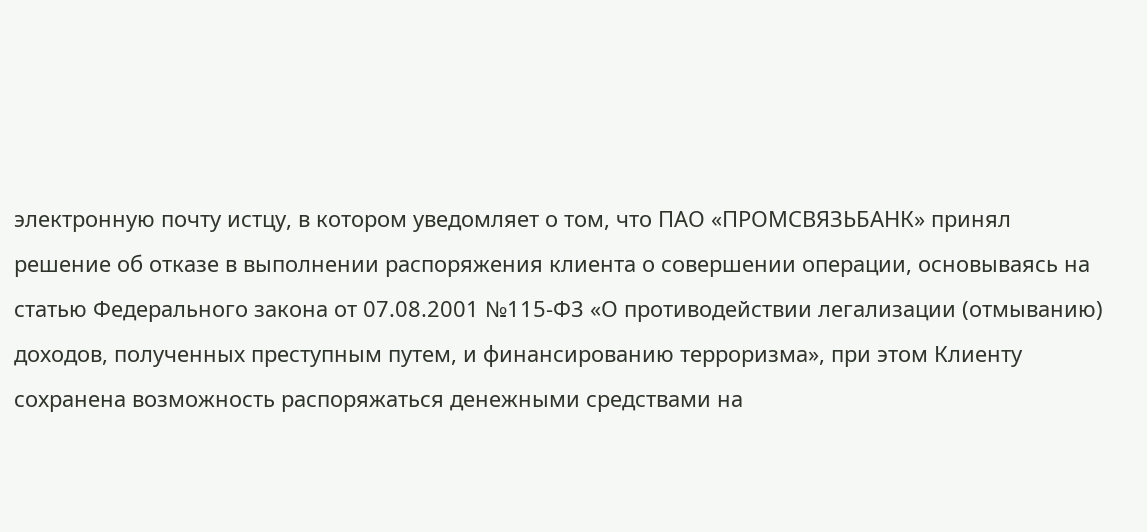электронную почту истцу, в котором уведомляет о том, что ПАО «ПРОМСВЯЗЬБАНК» принял решение об отказе в выполнении распоряжения клиента о совершении операции, основываясь на статью Федерального закона от 07.08.2001 №115-Ф3 «О противодействии легализации (отмыванию) доходов, полученных преступным путем, и финансированию терроризма», при этом Клиенту сохранена возможность распоряжаться денежными средствами на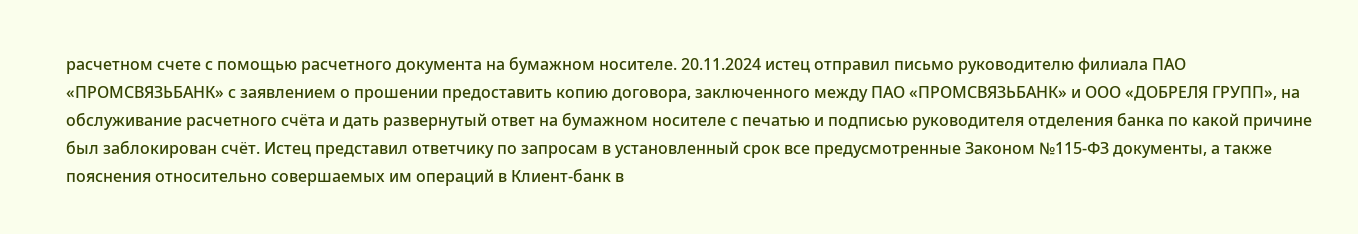расчетном счете с помощью расчетного документа на бумажном носителе. 20.11.2024 истец отправил письмо руководителю филиала ПАО «ПРОМСВЯЗЬБАНК» с заявлением о прошении предоставить копию договора, заключенного между ПАО «ПРОМСВЯЗЬБАНК» и ООО «ДОБРЕЛЯ ГРУПП», на обслуживание расчетного счёта и дать развернутый ответ на бумажном носителе с печатью и подписью руководителя отделения банка по какой причине был заблокирован счёт. Истец представил ответчику по запросам в установленный срок все предусмотренные Законом №115-ФЗ документы, а также пояснения относительно совершаемых им операций в Клиент-банк в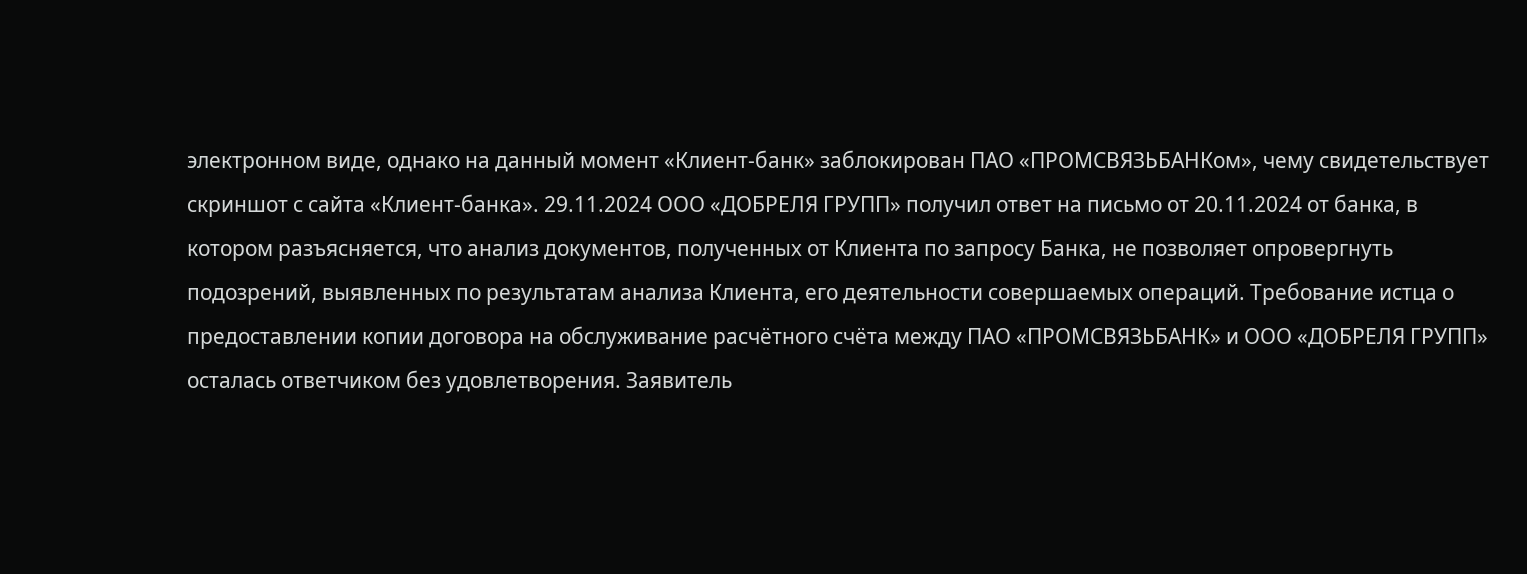электронном виде, однако на данный момент «Клиент-банк» заблокирован ПАО «ПРОМСВЯЗЬБАНКом», чему свидетельствует скриншот с сайта «Клиент-банка». 29.11.2024 ООО «ДОБРЕЛЯ ГРУПП» получил ответ на письмо от 20.11.2024 от банка, в котором разъясняется, что анализ документов, полученных от Клиента по запросу Банка, не позволяет опровергнуть подозрений, выявленных по результатам анализа Клиента, его деятельности совершаемых операций. Требование истца о предоставлении копии договора на обслуживание расчётного счёта между ПАО «ПРОМСВЯЗЬБАНК» и ООО «ДОБРЕЛЯ ГРУПП» осталась ответчиком без удовлетворения. Заявитель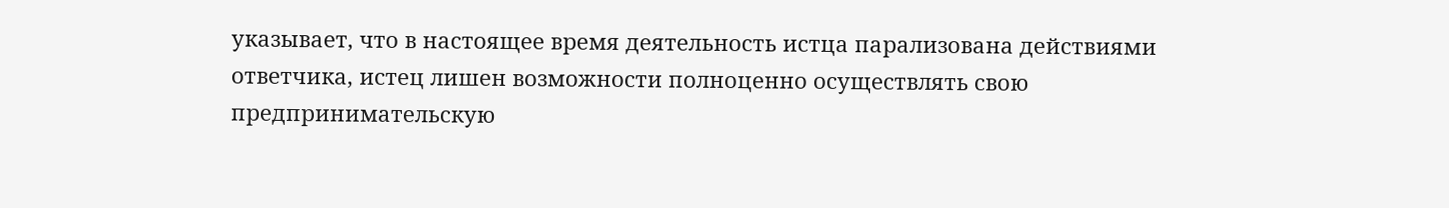указывает, что в настоящее время деятельность истца парализована действиями ответчика, истец лишен возможности полноценно осуществлять свою предпринимательскую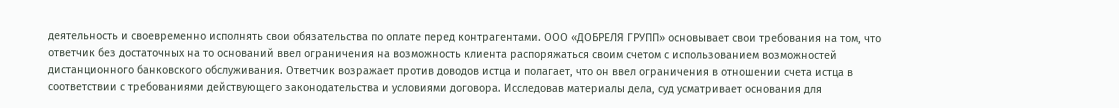деятельность и своевременно исполнять свои обязательства по оплате перед контрагентами. ООО «ДОБРЕЛЯ ГРУПП» основывает свои требования на том, что ответчик без достаточных на то оснований ввел ограничения на возможность клиента распоряжаться своим счетом с использованием возможностей дистанционного банковского обслуживания. Ответчик возражает против доводов истца и полагает, что он ввел ограничения в отношении счета истца в соответствии с требованиями действующего законодательства и условиями договора. Исследовав материалы дела, суд усматривает основания для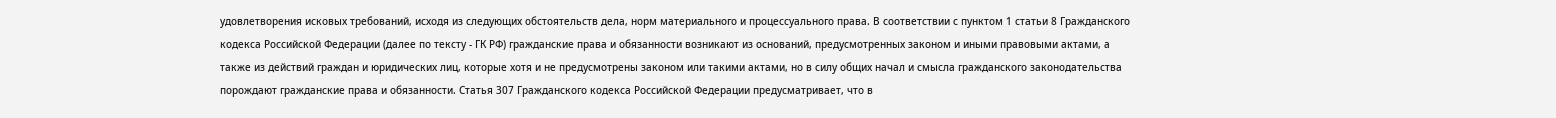удовлетворения исковых требований, исходя из следующих обстоятельств дела, норм материального и процессуального права. В соответствии с пунктом 1 статьи 8 Гражданского кодекса Российской Федерации (далее по тексту - ГК РФ) гражданские права и обязанности возникают из оснований, предусмотренных законом и иными правовыми актами, а также из действий граждан и юридических лиц, которые хотя и не предусмотрены законом или такими актами, но в силу общих начал и смысла гражданского законодательства порождают гражданские права и обязанности. Статья 307 Гражданского кодекса Российской Федерации предусматривает, что в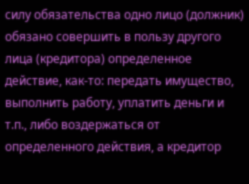силу обязательства одно лицо (должник) обязано совершить в пользу другого лица (кредитора) определенное действие, как-то: передать имущество, выполнить работу, уплатить деньги и т.п., либо воздержаться от определенного действия, а кредитор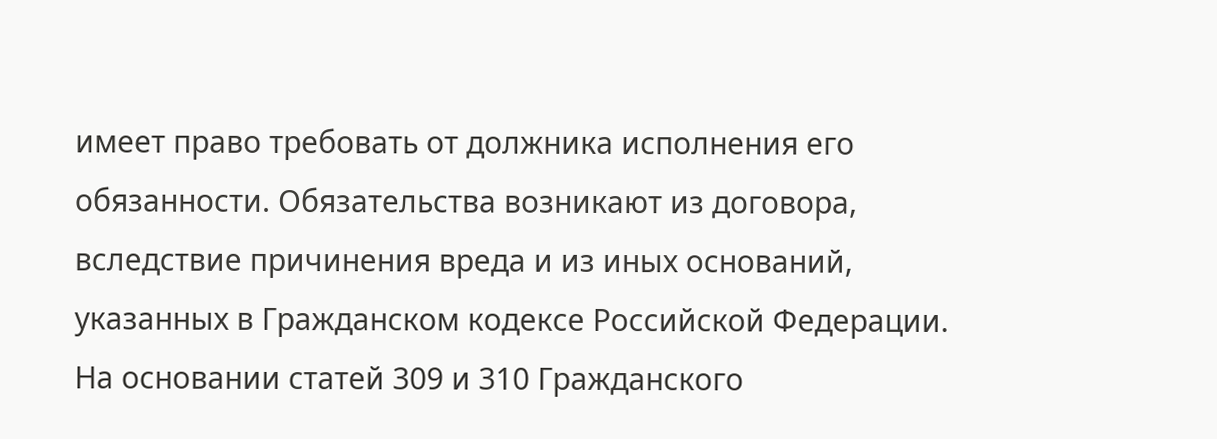имеет право требовать от должника исполнения его обязанности. Обязательства возникают из договора, вследствие причинения вреда и из иных оснований, указанных в Гражданском кодексе Российской Федерации. На основании статей 309 и 310 Гражданского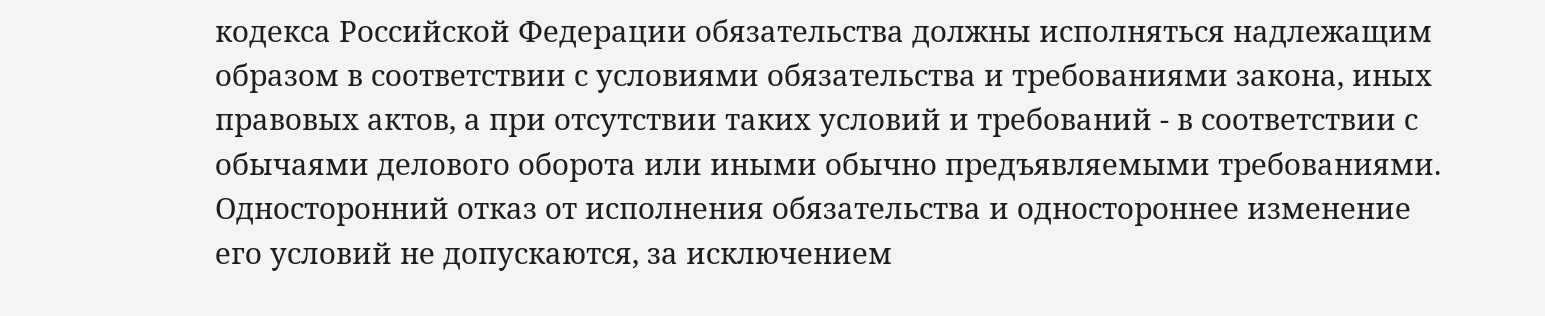кодекса Российской Федерации обязательства должны исполняться надлежащим образом в соответствии с условиями обязательства и требованиями закона, иных правовых актов, а при отсутствии таких условий и требований - в соответствии с обычаями делового оборота или иными обычно предъявляемыми требованиями. Односторонний отказ от исполнения обязательства и одностороннее изменение его условий не допускаются, за исключением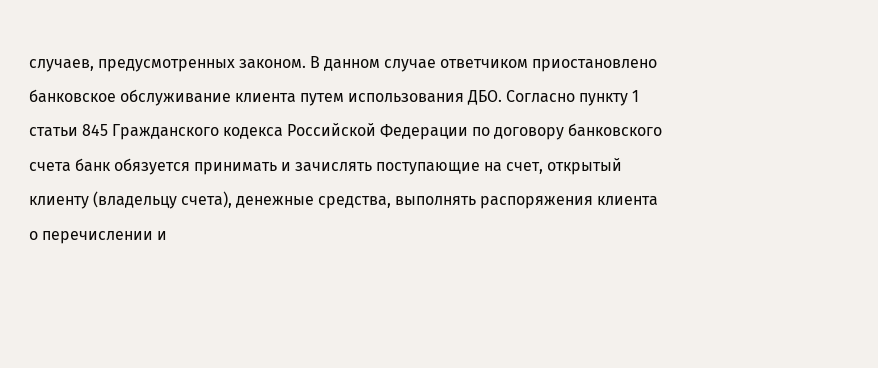случаев, предусмотренных законом. В данном случае ответчиком приостановлено банковское обслуживание клиента путем использования ДБО. Согласно пункту 1 статьи 845 Гражданского кодекса Российской Федерации по договору банковского счета банк обязуется принимать и зачислять поступающие на счет, открытый клиенту (владельцу счета), денежные средства, выполнять распоряжения клиента о перечислении и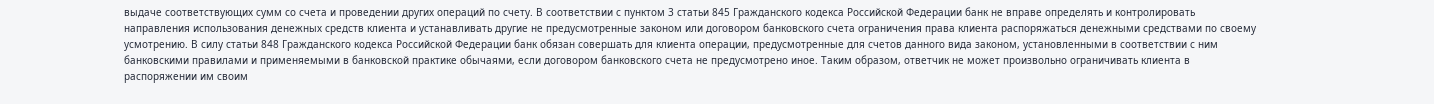выдаче соответствующих сумм со счета и проведении других операций по счету. В соответствии с пунктом 3 статьи 845 Гражданского кодекса Российской Федерации банк не вправе определять и контролировать направления использования денежных средств клиента и устанавливать другие не предусмотренные законом или договором банковского счета ограничения права клиента распоряжаться денежными средствами по своему усмотрению. В силу статьи 848 Гражданского кодекса Российской Федерации банк обязан совершать для клиента операции, предусмотренные для счетов данного вида законом, установленными в соответствии с ним банковскими правилами и применяемыми в банковской практике обычаями, если договором банковского счета не предусмотрено иное. Таким образом, ответчик не может произвольно ограничивать клиента в распоряжении им своим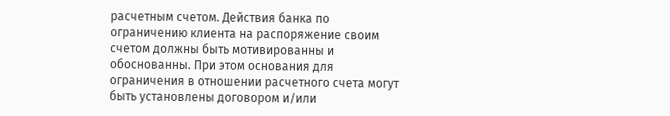расчетным счетом. Действия банка по ограничению клиента на распоряжение своим счетом должны быть мотивированны и обоснованны. При этом основания для ограничения в отношении расчетного счета могут быть установлены договором и/или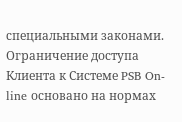специальными законами. Ограничение доступа Клиента к Системе PSB On-line основано на нормах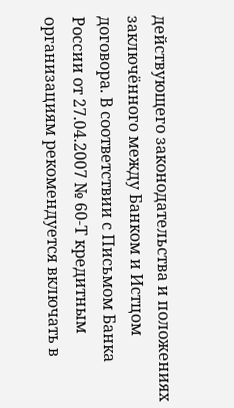действующего законодательства и положениях заключённого между Банком и Истцом договора. В соответствии с Письмом Банка России от 27.04.2007 № 60-Т кредитным организациям рекомендуется включать в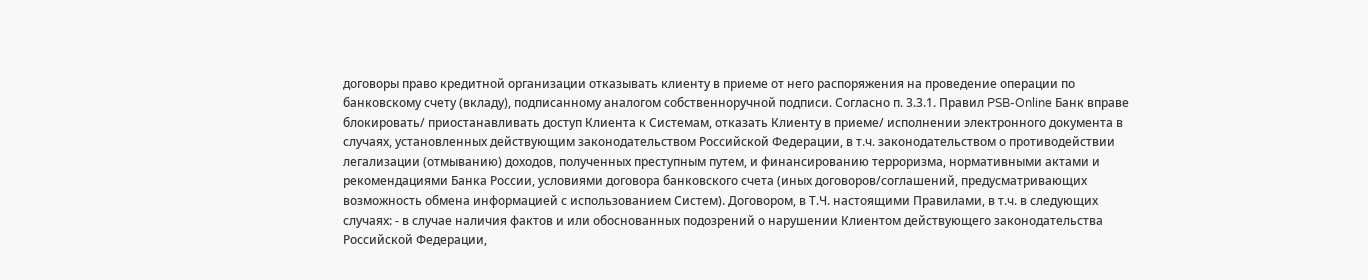договоры право кредитной организации отказывать клиенту в приеме от него распоряжения на проведение операции по банковскому счету (вкладу), подписанному аналогом собственноручной подписи. Согласно п. 3.3.1. Правил PSB-Online Банк вправе блокировать/ приостанавливать доступ Клиента к Системам, отказать Клиенту в приеме/ исполнении электронного документа в случаях, установленных действующим законодательством Российской Федерации, в т.ч. законодательством о противодействии легализации (отмыванию) доходов, полученных преступным путем, и финансированию терроризма, нормативными актами и рекомендациями Банка России, условиями договора банковского счета (иных договоров/соглашений, предусматривающих возможность обмена информацией с использованием Систем). Договором, в Т.Ч. настоящими Правилами, в т.ч. в следующих случаях: - в случае наличия фактов и или обоснованных подозрений о нарушении Клиентом действующего законодательства Российской Федерации,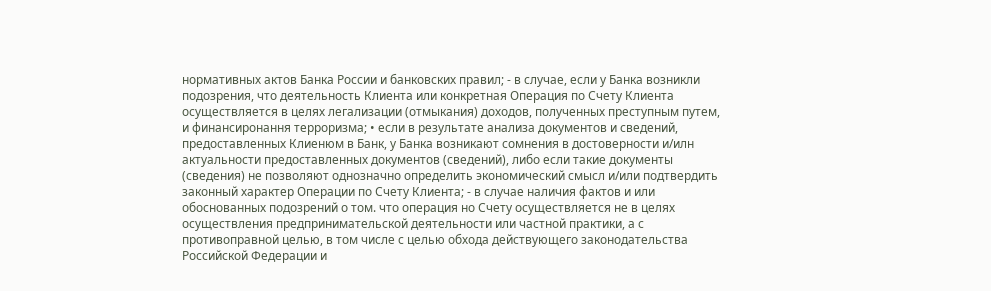нормативных актов Банка России и банковских правил; - в случае, если у Банка возникли подозрения, что деятельность Клиента или конкретная Операция по Счету Клиента осуществляется в целях легализации (отмыкания) доходов, полученных преступным путем, и финансиронання терроризма; • если в результате анализа документов и сведений, предоставленных Клиенюм в Банк, у Банка возникают сомнения в достоверности и/илн актуальности предоставленных документов (сведений), либо если такие документы (сведения) не позволяют однозначно определить экономический смысл и/или подтвердить законный характер Операции по Счету Клиента; - в случае наличия фактов и или обоснованных подозрений о том. что операция но Счету осуществляется не в целях осуществления предпринимательской деятельности или частной практики, а с противоправной целью, в том числе с целью обхода действующего законодательства Российской Федерации и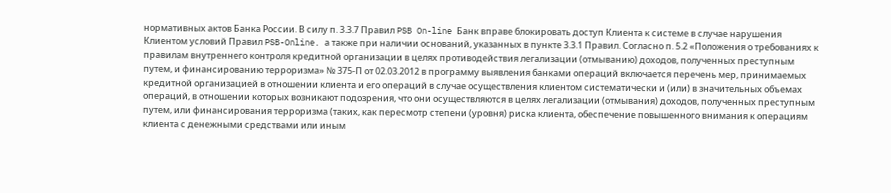нормативных актов Банка России. В силу п. 3.3.7 Правил PSB On-line Банк вправе блокировать доступ Клиента к системе в случае нарушения Клиентом условий Правил PSB-Online. а также при наличии оснований, указанных в пункте 3.3.1 Правил. Согласно п. 5.2 «Положения о требованиях к правилам внутреннего контроля кредитной организации в целях противодействия легализации (отмыванию) доходов, полученных преступным путем, и финансированию терроризма» № 375-П от 02.03.2012 в программу выявления банками операций включается перечень мер, принимаемых кредитной организацией в отношении клиента и его операций в случае осуществления клиентом систематически и (или) в значительных объемах операций, в отношении которых возникают подозрения, что они осуществляются в целях легализации (отмывания) доходов, полученных преступным путем, или финансирования терроризма (таких, как пересмотр степени (уровня) риска клиента, обеспечение повышенного внимания к операциям клиента с денежными средствами или иным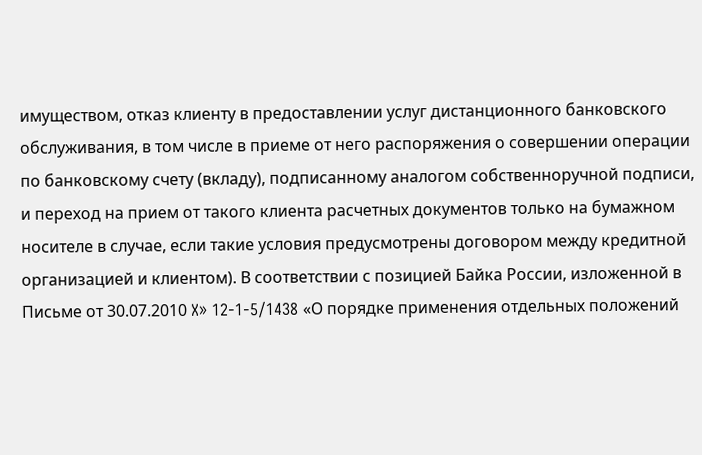имуществом, отказ клиенту в предоставлении услуг дистанционного банковского обслуживания, в том числе в приеме от него распоряжения о совершении операции по банковскому счету (вкладу), подписанному аналогом собственноручной подписи, и переход на прием от такого клиента расчетных документов только на бумажном носителе в случае, если такие условия предусмотрены договором между кредитной организацией и клиентом). В соответствии с позицией Байка России, изложенной в Письме от 30.07.2010 X» 12-1-5/1438 «О порядке применения отдельных положений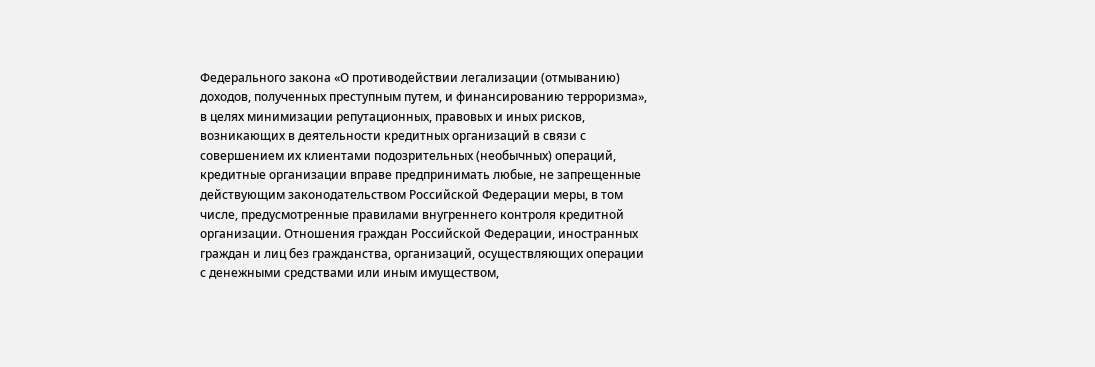Федерального закона «О противодействии легализации (отмыванию) доходов, полученных преступным путем, и финансированию терроризма», в целях минимизации репутационных, правовых и иных рисков, возникающих в деятельности кредитных организаций в связи с совершением их клиентами подозрительных (необычных) операций, кредитные организации вправе предпринимать любые, не запрещенные действующим законодательством Российской Федерации меры, в том числе, предусмотренные правилами внугреннего контроля кредитной организации. Отношения граждан Российской Федерации, иностранных граждан и лиц без гражданства, организаций, осуществляющих операции с денежными средствами или иным имуществом,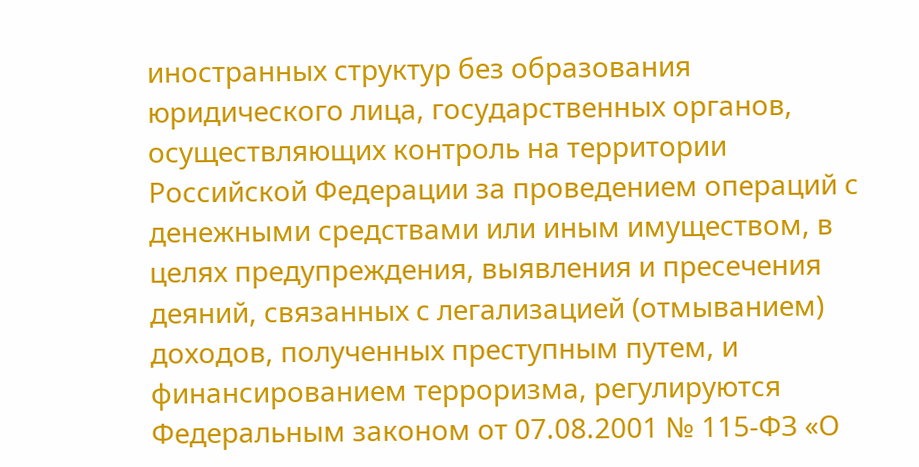иностранных структур без образования юридического лица, государственных органов, осуществляющих контроль на территории Российской Федерации за проведением операций с денежными средствами или иным имуществом, в целях предупреждения, выявления и пресечения деяний, связанных с легализацией (отмыванием) доходов, полученных преступным путем, и финансированием терроризма, регулируются Федеральным законом от 07.08.2001 № 115-ФЗ «О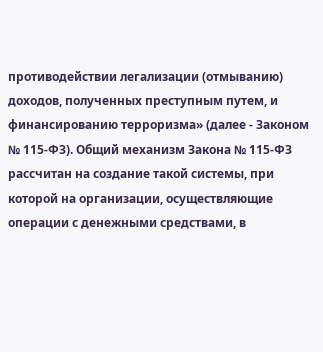противодействии легализации (отмыванию) доходов, полученных преступным путем, и финансированию терроризма» (далее - Законом № 115-ФЗ). Общий механизм Закона № 115-ФЗ рассчитан на создание такой системы, при которой на организации, осуществляющие операции с денежными средствами, в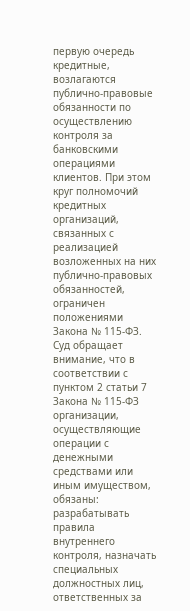первую очередь кредитные, возлагаются публично-правовые обязанности по осуществлению контроля за банковскими операциями клиентов. При этом круг полномочий кредитных организаций, связанных с реализацией возложенных на них публично-правовых обязанностей, ограничен положениями Закона № 115-ФЗ. Суд обращает внимание, что в соответствии с пунктом 2 статьи 7 Закона № 115-ФЗ организации, осуществляющие операции с денежными средствами или иным имуществом, обязаны: разрабатывать правила внутреннего контроля, назначать специальных должностных лиц, ответственных за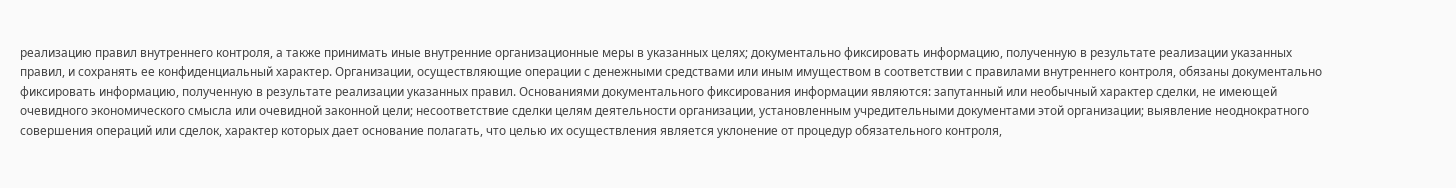реализацию правил внутреннего контроля, а также принимать иные внутренние организационные меры в указанных целях; документально фиксировать информацию, полученную в результате реализации указанных правил, и сохранять ее конфиденциальный характер. Организации, осуществляющие операции с денежными средствами или иным имуществом в соответствии с правилами внутреннего контроля, обязаны документально фиксировать информацию, полученную в результате реализации указанных правил. Основаниями документального фиксирования информации являются: запутанный или необычный характер сделки, не имеющей очевидного экономического смысла или очевидной законной цели; несоответствие сделки целям деятельности организации, установленным учредительными документами этой организации; выявление неоднократного совершения операций или сделок, характер которых дает основание полагать, что целью их осуществления является уклонение от процедур обязательного контроля,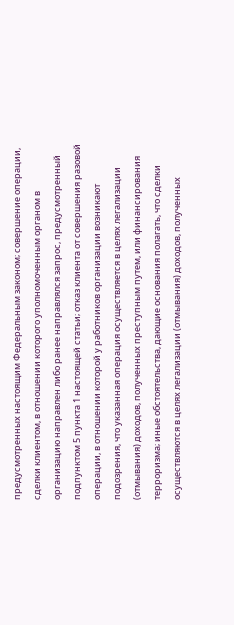предусмотренных настоящим Федеральным законом; совершение операции, сделки клиентом, в отношении которого уполномоченным органом в организацию направлен либо ранее направлялся запрос, предусмотренный подпунктом 5 пункта 1 настоящей статьи; отказ клиента от совершения разовой операции, в отношении которой у работников организации возникают подозрения, что указанная операция осуществляется в целях легализации (отмывания) доходов, полученных преступным путем, или финансирования терроризма; иные обстоятельства, дающие основания полагать, что сделки осуществляются в целях легализации (отмывания) доходов, полученных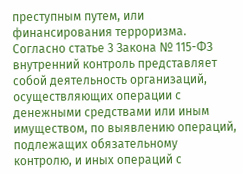преступным путем, или финансирования терроризма. Согласно статье 3 Закона № 115-ФЗ внутренний контроль представляет собой деятельность организаций, осуществляющих операции с денежными средствами или иным имуществом, по выявлению операций, подлежащих обязательному контролю, и иных операций с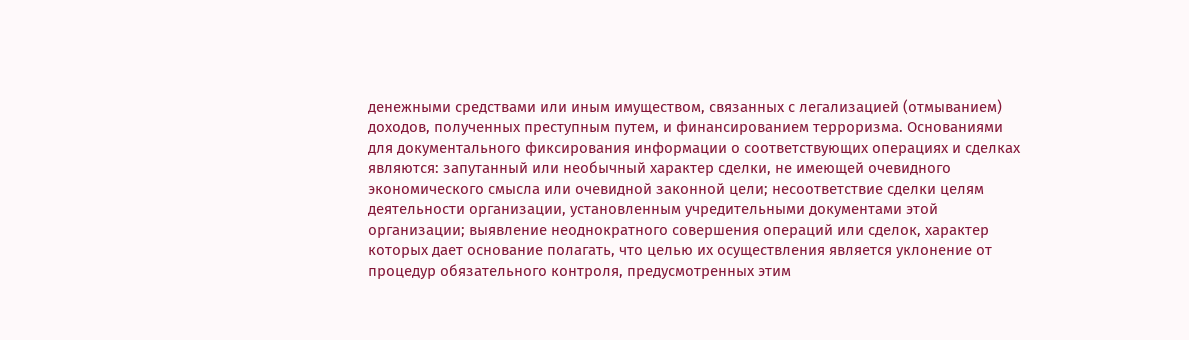денежными средствами или иным имуществом, связанных с легализацией (отмыванием) доходов, полученных преступным путем, и финансированием терроризма. Основаниями для документального фиксирования информации о соответствующих операциях и сделках являются: запутанный или необычный характер сделки, не имеющей очевидного экономического смысла или очевидной законной цели; несоответствие сделки целям деятельности организации, установленным учредительными документами этой организации; выявление неоднократного совершения операций или сделок, характер которых дает основание полагать, что целью их осуществления является уклонение от процедур обязательного контроля, предусмотренных этим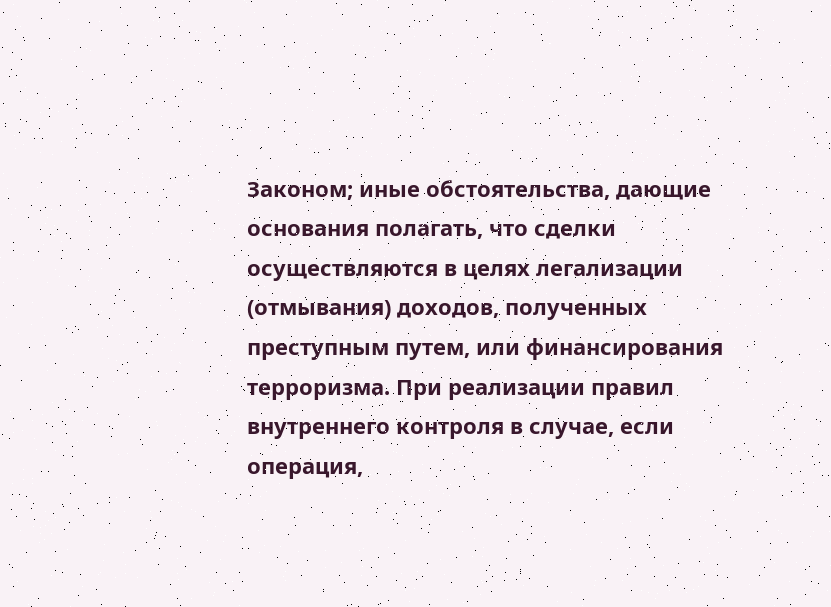Законом; иные обстоятельства, дающие основания полагать, что сделки осуществляются в целях легализации (отмывания) доходов, полученных преступным путем, или финансирования терроризма. При реализации правил внутреннего контроля в случае, если операция,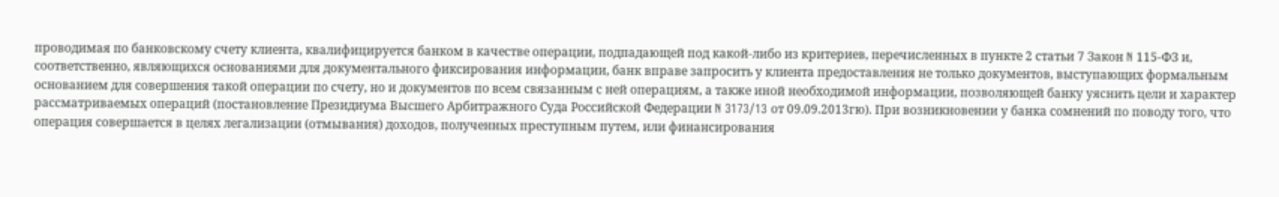проводимая по банковскому счету клиента, квалифицируется банком в качестве операции, подпадающей под какой-либо из критериев, перечисленных в пункте 2 статьи 7 Закон N 115-ФЗ и, соответственно, являющихся основаниями для документального фиксирования информации, банк вправе запросить у клиента предоставления не только документов, выступающих формальным основанием для совершения такой операции по счету, но и документов по всем связанным с ней операциям, а также иной необходимой информации, позволяющей банку уяснить цели и характер рассматриваемых операций (постановление Президиума Высшего Арбитражного Суда Российской Федерации N 3173/13 от 09.09.2013гю). При возникновении у банка сомнений по поводу того, что операция совершается в целях легализации (отмывания) доходов, полученных преступным путем, или финансирования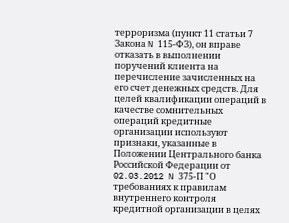терроризма (пункт 11 статьи 7 Закона N 115-ФЗ), он вправе отказать в выполнении поручений клиента на перечисление зачисленных на его счет денежных средств. Для целей квалификации операций в качестве сомнительных операций кредитные организации используют признаки, указанные в Положении Центрального банка Российской Федерации от 02.03.2012 N 375-П "О требованиях к правилам внутреннего контроля кредитной организации в целях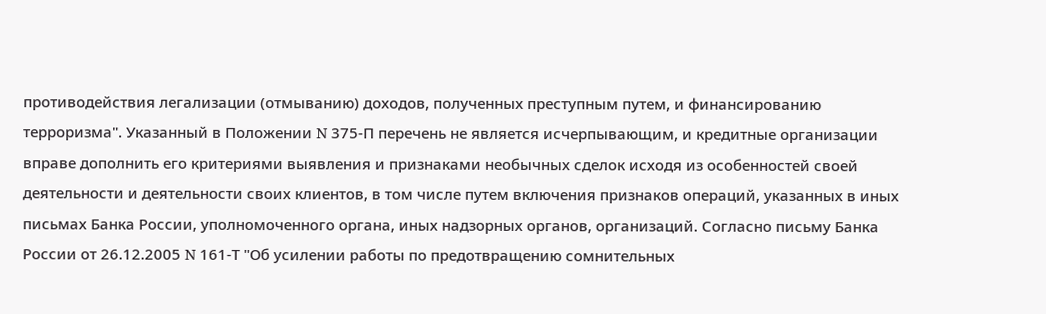противодействия легализации (отмыванию) доходов, полученных преступным путем, и финансированию терроризма". Указанный в Положении N 375-П перечень не является исчерпывающим, и кредитные организации вправе дополнить его критериями выявления и признаками необычных сделок исходя из особенностей своей деятельности и деятельности своих клиентов, в том числе путем включения признаков операций, указанных в иных письмах Банка России, уполномоченного органа, иных надзорных органов, организаций. Согласно письму Банка России от 26.12.2005 N 161-Т "Об усилении работы по предотвращению сомнительных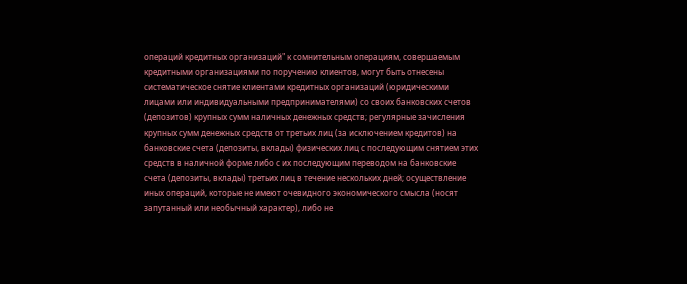операций кредитных организаций" к сомнительным операциям, совершаемым кредитными организациями по поручению клиентов, могут быть отнесены систематическое снятие клиентами кредитных организаций (юридическими лицами или индивидуальными предпринимателями) со своих банковских счетов (депозитов) крупных сумм наличных денежных средств; регулярные зачисления крупных сумм денежных средств от третьих лиц (за исключением кредитов) на банковские счета (депозиты, вклады) физических лиц с последующим снятием этих средств в наличной форме либо с их последующим переводом на банковские счета (депозиты, вклады) третьих лиц в течение нескольких дней; осуществление иных операций, которые не имеют очевидного экономического смысла (носят запутанный или необычный характер), либо не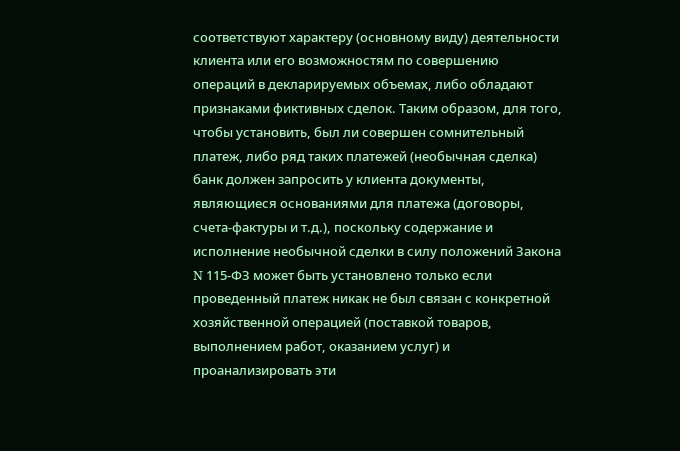соответствуют характеру (основному виду) деятельности клиента или его возможностям по совершению операций в декларируемых объемах, либо обладают признаками фиктивных сделок. Таким образом, для того, чтобы установить, был ли совершен сомнительный платеж, либо ряд таких платежей (необычная сделка) банк должен запросить у клиента документы, являющиеся основаниями для платежа (договоры, счета-фактуры и т.д.), поскольку содержание и исполнение необычной сделки в силу положений Закона N 115-ФЗ может быть установлено только если проведенный платеж никак не был связан с конкретной хозяйственной операцией (поставкой товаров, выполнением работ, оказанием услуг) и проанализировать эти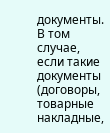документы. В том случае, если такие документы (договоры, товарные накладные,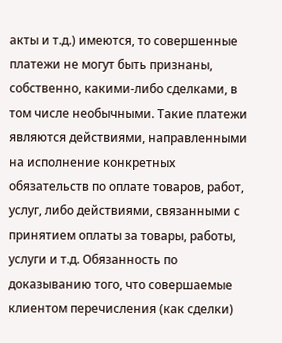акты и т.д.) имеются, то совершенные платежи не могут быть признаны, собственно, какими-либо сделками, в том числе необычными. Такие платежи являются действиями, направленными на исполнение конкретных обязательств по оплате товаров, работ, услуг, либо действиями, связанными с принятием оплаты за товары, работы, услуги и т.д. Обязанность по доказыванию того, что совершаемые клиентом перечисления (как сделки)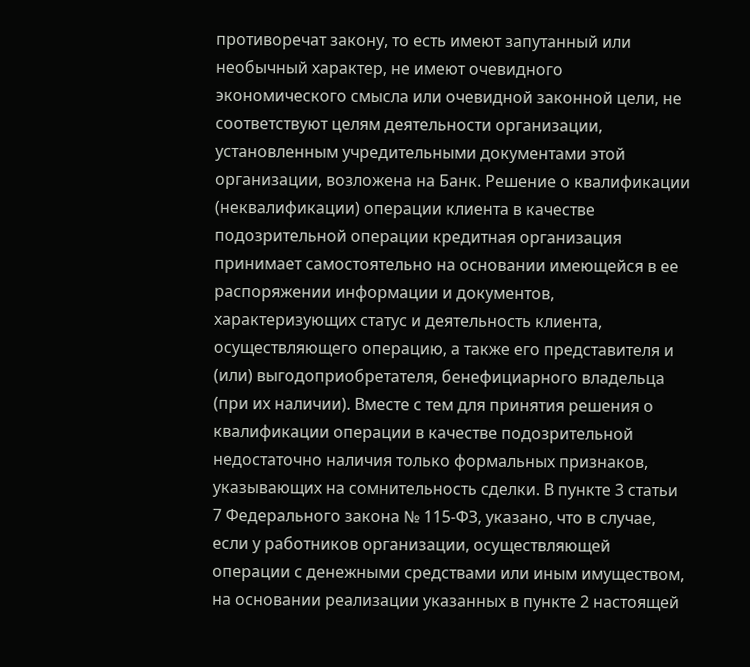противоречат закону, то есть имеют запутанный или необычный характер, не имеют очевидного экономического смысла или очевидной законной цели, не соответствуют целям деятельности организации, установленным учредительными документами этой организации, возложена на Банк. Решение о квалификации (неквалификации) операции клиента в качестве подозрительной операции кредитная организация принимает самостоятельно на основании имеющейся в ее распоряжении информации и документов, характеризующих статус и деятельность клиента, осуществляющего операцию, а также его представителя и (или) выгодоприобретателя, бенефициарного владельца (при их наличии). Вместе с тем для принятия решения о квалификации операции в качестве подозрительной недостаточно наличия только формальных признаков, указывающих на сомнительность сделки. В пункте 3 статьи 7 Федерального закона № 115-ФЗ, указано, что в случае, если у работников организации, осуществляющей операции с денежными средствами или иным имуществом, на основании реализации указанных в пункте 2 настоящей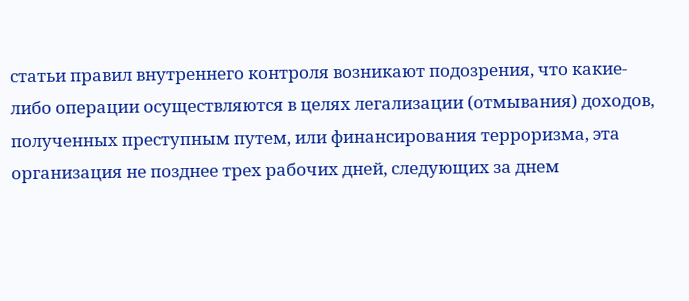статьи правил внутреннего контроля возникают подозрения, что какие-либо операции осуществляются в целях легализации (отмывания) доходов, полученных преступным путем, или финансирования терроризма, эта организация не позднее трех рабочих дней, следующих за днем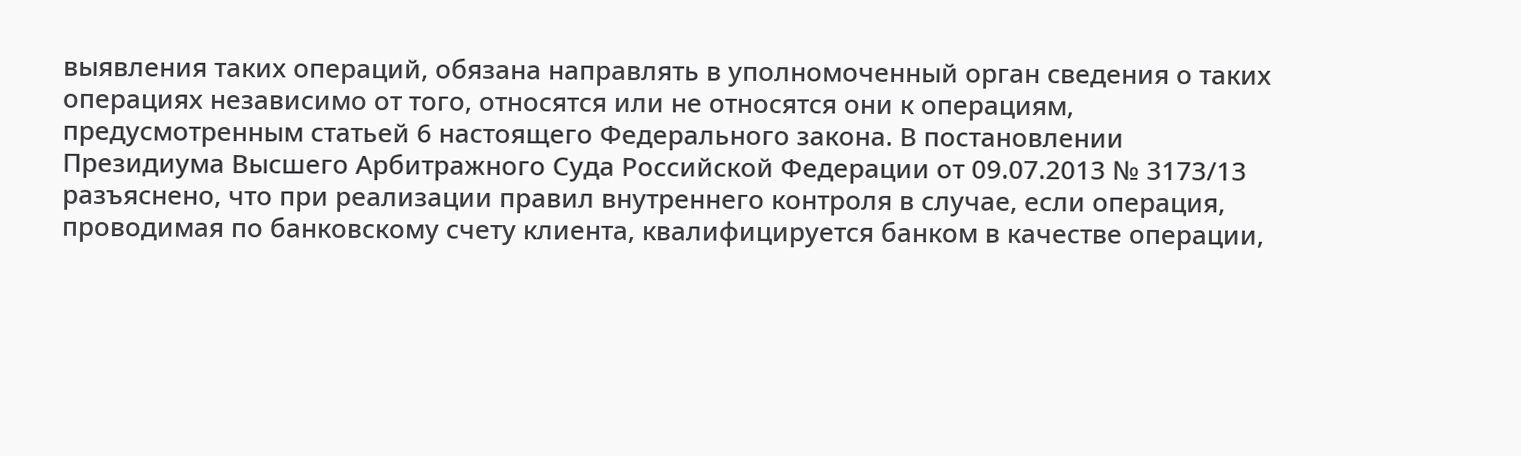выявления таких операций, обязана направлять в уполномоченный орган сведения о таких операциях независимо от того, относятся или не относятся они к операциям, предусмотренным статьей 6 настоящего Федерального закона. В постановлении Президиума Высшего Арбитражного Суда Российской Федерации от 09.07.2013 № 3173/13 разъяснено, что при реализации правил внутреннего контроля в случае, если операция, проводимая по банковскому счету клиента, квалифицируется банком в качестве операции,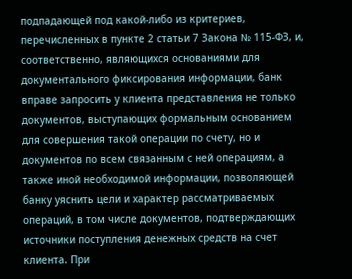подпадающей под какой-либо из критериев, перечисленных в пункте 2 статьи 7 Закона № 115-ФЗ, и, соответственно, являющихся основаниями для документального фиксирования информации, банк вправе запросить у клиента представления не только документов, выступающих формальным основанием для совершения такой операции по счету, но и документов по всем связанным с ней операциям, а также иной необходимой информации, позволяющей банку уяснить цели и характер рассматриваемых операций, в том числе документов, подтверждающих источники поступления денежных средств на счет клиента. При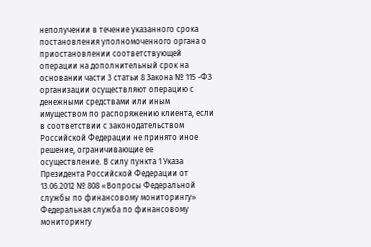неполучении в течение указанного срока постановления уполномоченного органа о приостановлении соответствующей операции на дополнительный срок на основании части 3 статьи 8 Закона № 115 -ФЗ организации осуществляют операцию с денежными средствами или иным имуществом по распоряжению клиента, если в соответствии с законодательством Российской Федерации не принято иное решение, ограничивающие ее осуществление. В силу пункта 1 Указа Президента Российской Федерации от 13.06.2012 № 808 «Вопросы Федеральной службы по финансовому мониторингу» Федеральная служба по финансовому мониторингу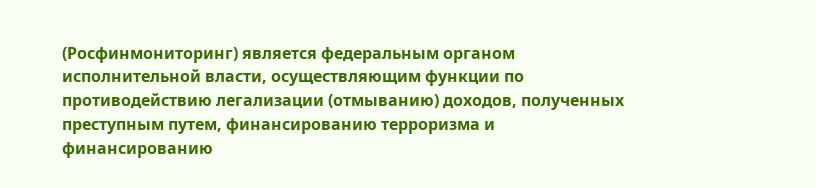(Росфинмониторинг) является федеральным органом исполнительной власти, осуществляющим функции по противодействию легализации (отмыванию) доходов, полученных преступным путем, финансированию терроризма и финансированию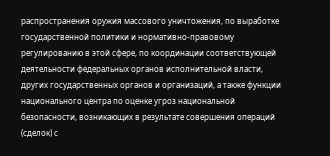распространения оружия массового уничтожения, по выработке государственной политики и нормативно-правовому регулированию в этой сфере, по координации соответствующей деятельности федеральных органов исполнительной власти, других государственных органов и организаций, а также функции национального центра по оценке угроз национальной безопасности, возникающих в результате совершения операций (сделок) с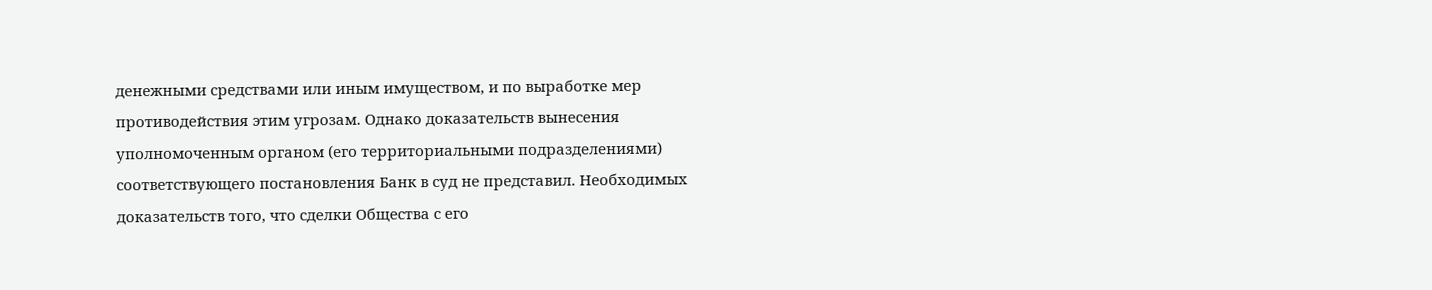денежными средствами или иным имуществом, и по выработке мер противодействия этим угрозам. Однако доказательств вынесения уполномоченным органом (его территориальными подразделениями) соответствующего постановления Банк в суд не представил. Необходимых доказательств того, что сделки Общества с его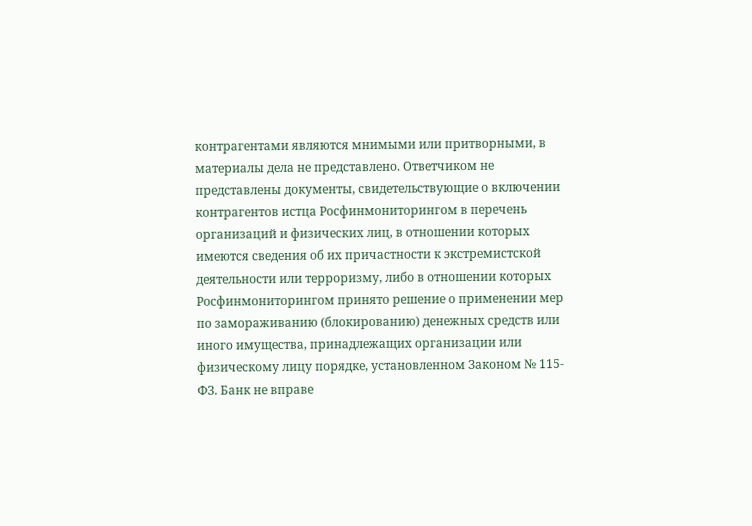контрагентами являются мнимыми или притворными, в материалы дела не представлено. Ответчиком не представлены документы, свидетельствующие о включении контрагентов истца Росфинмониторингом в перечень организаций и физических лиц, в отношении которых имеются сведения об их причастности к экстремистской деятельности или терроризму, либо в отношении которых Росфинмониторингом принято решение о применении мер по замораживанию (блокированию) денежных средств или иного имущества, принадлежащих организации или физическому лицу порядке, установленном Законом № 115-ФЗ. Банк не вправе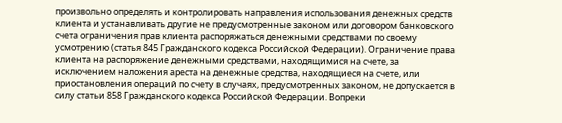произвольно определять и контролировать направления использования денежных средств клиента и устанавливать другие не предусмотренные законом или договором банковского счета ограничения прав клиента распоряжаться денежными средствами по своему усмотрению (статья 845 Гражданского кодекса Российской Федерации). Ограничение права клиента на распоряжение денежными средствами, находящимися на счете, за исключением наложения ареста на денежные средства, находящиеся на счете, или приостановления операций по счету в случаях, предусмотренных законом, не допускается в силу статьи 858 Гражданского кодекса Российской Федерации. Вопреки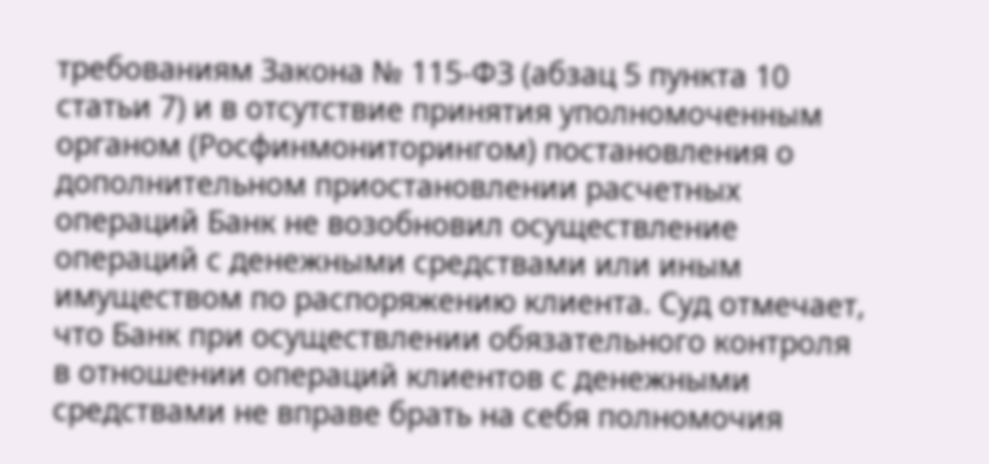требованиям Закона № 115-ФЗ (абзац 5 пункта 10 статьи 7) и в отсутствие принятия уполномоченным органом (Росфинмониторингом) постановления о дополнительном приостановлении расчетных операций Банк не возобновил осуществление операций с денежными средствами или иным имуществом по распоряжению клиента. Суд отмечает, что Банк при осуществлении обязательного контроля в отношении операций клиентов с денежными средствами не вправе брать на себя полномочия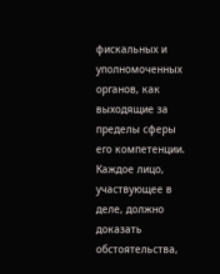фискальных и уполномоченных органов, как выходящие за пределы сферы его компетенции. Каждое лицо, участвующее в деле, должно доказать обстоятельства,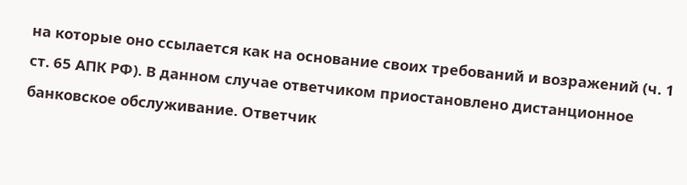на которые оно ссылается как на основание своих требований и возражений (ч. 1 ст. 65 АПК РФ). В данном случае ответчиком приостановлено дистанционное банковское обслуживание. Ответчик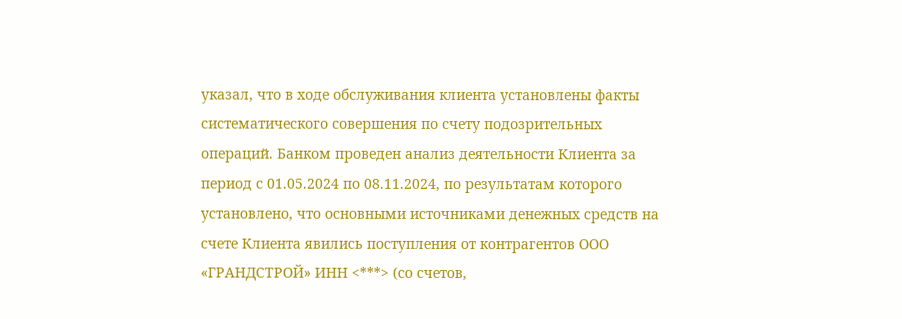указал, что в ходе обслуживания клиента установлены факты систематического совершения по счету подозрительных операций. Банком проведен анализ деятельности Клиента за период с 01.05.2024 по 08.11.2024, по результатам которого установлено, что основными источниками денежных средств на счете Клиента явились поступления от контрагентов ООО «ГРАНДСТРОЙ» ИНН <***> (со счетов,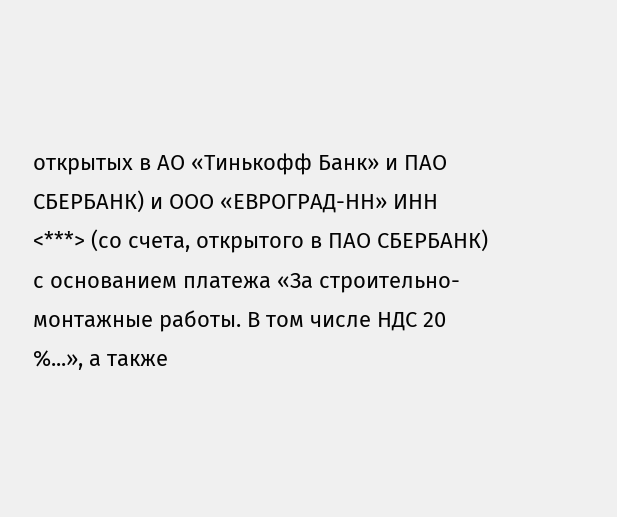открытых в АО «Тинькофф Банк» и ПАО СБЕРБАНК) и ООО «ЕВРОГРАД-НН» ИНН <***> (со счета, открытого в ПАО СБЕРБАНК) с основанием платежа «За строительно-монтажные работы. В том числе НДС 20 %...», а также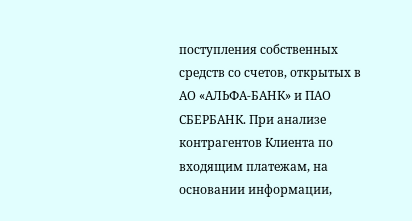поступления собственных средств со счетов, открытых в АО «АЛЬФА-БАНК» и ПАО СБЕРБАНК. При анализе контрагентов Клиента по входящим платежам, на основании информации,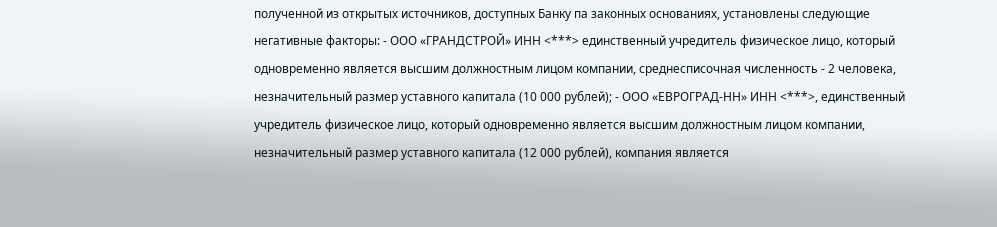полученной из открытых источников, доступных Банку па законных основаниях, установлены следующие негативные факторы: - ООО «ГРАНДСТРОЙ» ИНН <***> единственный учредитель физическое лицо, который одновременно является высшим должностным лицом компании, среднесписочная численность - 2 человека, незначительный размер уставного капитала (10 000 рублей); - ООО «ЕВРОГРАД-НН» ИНН <***>, единственный учредитель физическое лицо, который одновременно является высшим должностным лицом компании, незначительный размер уставного капитала (12 000 рублей), компания является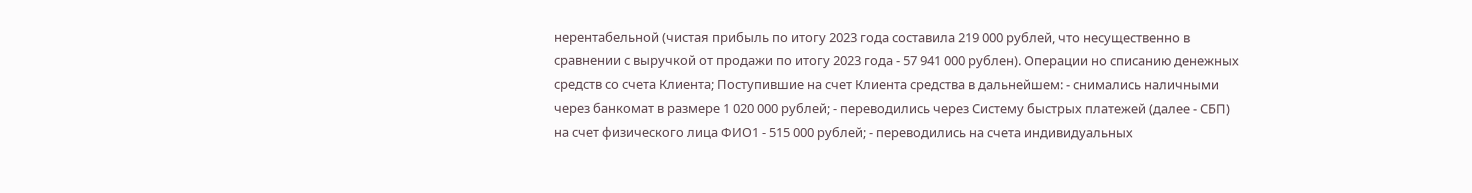нерентабельной (чистая прибыль по итогу 2023 года составила 219 000 рублей, что несущественно в сравнении с выручкой от продажи по итогу 2023 года - 57 941 000 рублен). Операции но списанию денежных средств со счета Клиента; Поступившие на счет Клиента средства в дальнейшем: - снимались наличными через банкомат в размере 1 020 000 рублей; - переводились через Систему быстрых платежей (далее - СБП) на счет физического лица ФИО1 - 515 000 рублей; - переводились на счета индивидуальных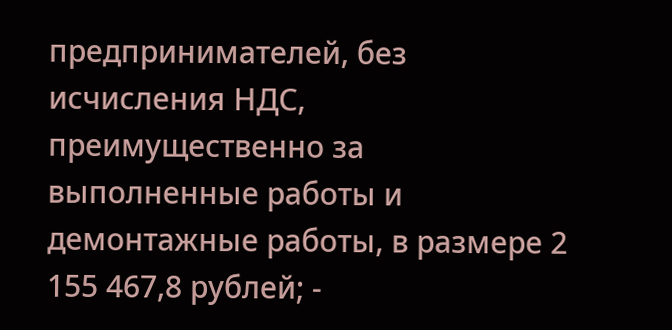предпринимателей, без исчисления НДС, преимущественно за выполненные работы и демонтажные работы, в размере 2 155 467,8 рублей; -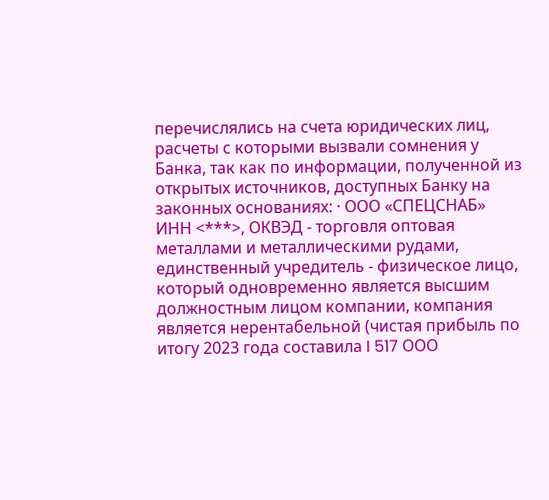перечислялись на счета юридических лиц, расчеты с которыми вызвали сомнения у Банка, так как по информации, полученной из открытых источников, доступных Банку на законных основаниях: · ООО «СПЕЦСНАБ» ИНН <***>, ОКВЭД - торговля оптовая металлами и металлическими рудами, единственный учредитель - физическое лицо, который одновременно является высшим должностным лицом компании, компания является нерентабельной (чистая прибыль по итогу 2023 года составила I 517 ООО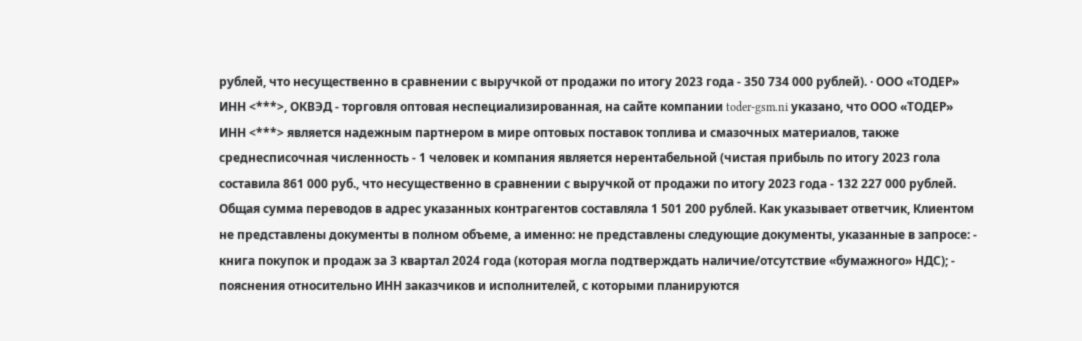рублей, что несущественно в сравнении с выручкой от продажи по итогу 2023 года - 350 734 000 рублей). · ООО «ТОДЕР» ИНН <***>, ОКВЭД - торговля оптовая неспециализированная, на сайте компании toder-gsm.ni указано, что ООО «ТОДЕР» ИНН <***> является надежным партнером в мире оптовых поставок топлива и смазочных материалов, также среднесписочная численность - 1 человек и компания является нерентабельной (чистая прибыль по итогу 2023 гола составила 861 000 руб., что несущественно в сравнении с выручкой от продажи по итогу 2023 года - 132 227 000 рублей. Общая сумма переводов в адрес указанных контрагентов составляла 1 501 200 рублей. Как указывает ответчик, Клиентом не представлены документы в полном объеме, а именно: не представлены следующие документы, указанные в запросе: - книга покупок и продаж за 3 квартал 2024 года (которая могла подтверждать наличие/отсутствие «бумажного» НДС); - пояснения относительно ИНН заказчиков и исполнителей, с которыми планируются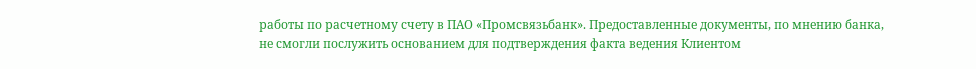работы по расчетному счету в ПАО «Промсвязьбанк». Предоставленные документы, по мнению банка, не смогли послужить основанием для подтверждения факта ведения Клиентом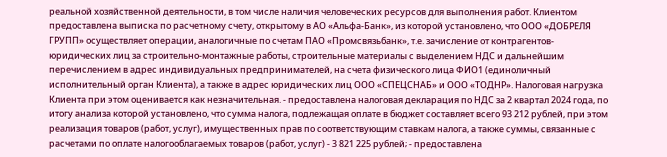реальной хозяйственной деятельности, в том числе наличия человеческих ресурсов для выполнения работ. Клиентом предоставлена выписка по расчетному счету, открытому в АО «Альфа-Банк», из которой установлено, что ООО «ДОБРЕЛЯ ГРУПП» осуществляет операции, аналогичные по счетам ПАО «Промсвязьбанк», т.е. зачисление от контрагентов-юридических лиц за строительно-монтажные работы, строительные материалы с выделением НДС и дальнейшим перечислением в адрес индивидуальных предпринимателей, на счета физического лица ФИО1 (единоличный исполнительный орган Клиента), а также в адрес юридических лиц ООО «СПЕЦСНАБ» и ООО «ТОДНР». Налоговая нагрузка Клиента при этом оценивается как незначительная. - предоставлена налоговая декларация по НДС за 2 квартал 2024 года, по итогу анализа которой установлено, что сумма налога, подлежащая оплате в бюджет составляет всего 93 212 рублей, при этом реализация товаров (работ, услуг), имущественных прав по соответствующим ставкам налога, а также суммы, связанные с расчетами по оплате налогооблагаемых товаров (работ, услуг) - 3 821 225 рублей; - предоставлена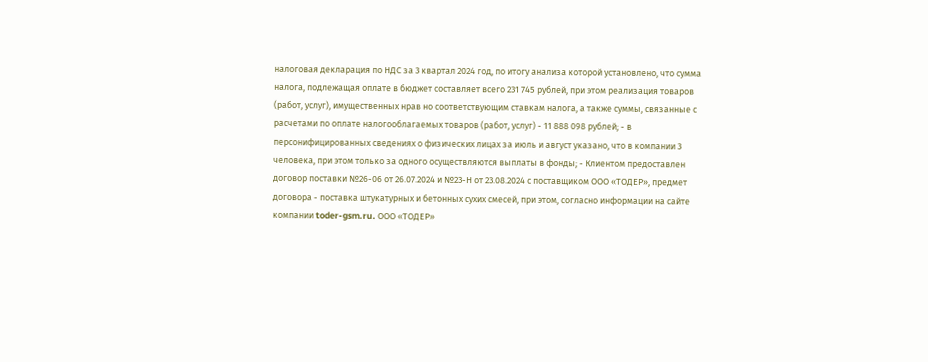налоговая декларация по НДС за 3 квартал 2024 год, по итогу анализа которой установлено, что сумма налога, подлежащая оплате в бюджет составляет всего 231 745 рублей, при этом реализация товаров (работ, услуг), имущественных нрав но соответствующим ставкам налога, а также суммы, связанные с расчетами по оплате налогооблагаемых товаров (работ, услуг) - 11 888 098 рублей; - в персонифицированных сведениях о физических лицах за июль и август указано, что в компании 3 человека, при этом только за одного осуществляются выплаты в фонды; - Клиентом предоставлен договор поставки №26-06 от 26.07.2024 и №23-Н от 23.08.2024 с поставщиком ООО «ТОДЕР», предмет договора - поставка штукатурных и бетонных сухих смесей, при этом, согласно информации на сайте компании toder-gsm.ru. ООО «ТОДЕР»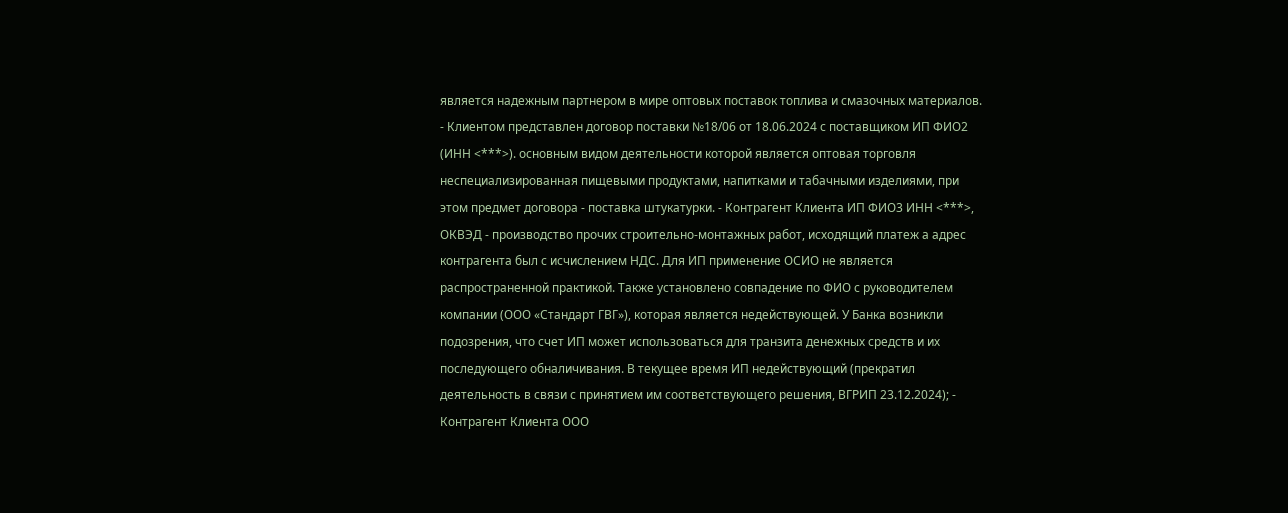является надежным партнером в мире оптовых поставок топлива и смазочных материалов. - Клиентом представлен договор поставки №18/06 от 18.06.2024 с поставщиком ИП ФИО2 (ИНН <***>). основным видом деятельности которой является оптовая торговля неспециализированная пищевыми продуктами, напитками и табачными изделиями, при этом предмет договора - поставка штукатурки. - Контрагент Клиента ИП ФИО3 ИНН <***>, ОКВЭД - производство прочих строительно-монтажных работ, исходящий платеж а адрес контрагента был с исчислением НДС. Для ИП применение ОСИО не является распространенной практикой. Также установлено совпадение по ФИО с руководителем компании (ООО «Стандарт ГВГ»), которая является недействующей. У Банка возникли подозрения, что счет ИП может использоваться для транзита денежных средств и их последующего обналичивания. В текущее время ИП недействующий (прекратил деятельность в связи с принятием им соответствующего решения, ВГРИП 23.12.2024); - Контрагент Клиента ООО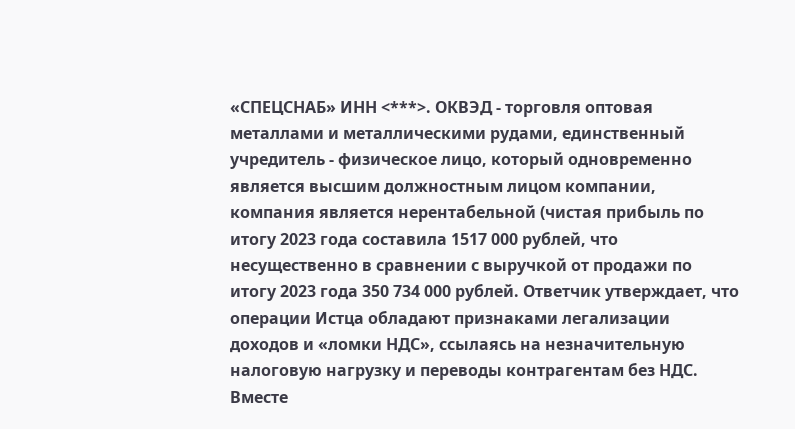«СПЕЦСНАБ» ИНН <***>. ОКВЭД - торговля оптовая металлами и металлическими рудами, единственный учредитель - физическое лицо, который одновременно является высшим должностным лицом компании, компания является нерентабельной (чистая прибыль по итогу 2023 года составила 1517 000 рублей, что несущественно в сравнении с выручкой от продажи по итогу 2023 года 350 734 000 рублей. Ответчик утверждает, что операции Истца обладают признаками легализации доходов и «ломки НДС», ссылаясь на незначительную налоговую нагрузку и переводы контрагентам без НДС. Вместе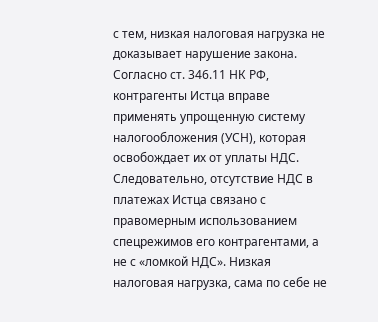с тем, низкая налоговая нагрузка не доказывает нарушение закона. Согласно ст. 346.11 НК РФ, контрагенты Истца вправе применять упрощенную систему налогообложения (УСН), которая освобождает их от уплаты НДС. Следовательно, отсутствие НДС в платежах Истца связано с правомерным использованием спецрежимов его контрагентами, а не с «ломкой НДС». Низкая налоговая нагрузка, сама по себе не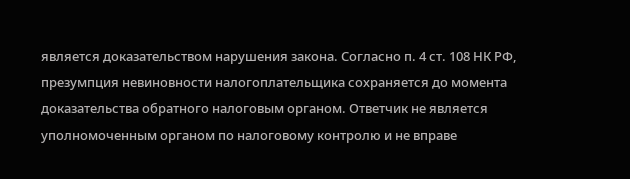является доказательством нарушения закона. Согласно п. 4 ст. 108 НК РФ, презумпция невиновности налогоплательщика сохраняется до момента доказательства обратного налоговым органом. Ответчик не является уполномоченным органом по налоговому контролю и не вправе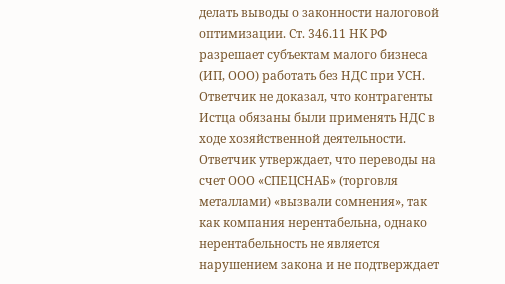делать выводы о законности налоговой оптимизации. Ст. 346.11 НК РФ разрешает субъектам малого бизнеса (ИП, ООО) работать без НДС при УСН. Ответчик не доказал, что контрагенты Истца обязаны были применять НДС в ходе хозяйственной деятельности. Ответчик утверждает, что переводы на счет ООО «СПЕЦСНАБ» (торговля металлами) «вызвали сомнения», так как компания нерентабельна, однако нерентабельность не является нарушением закона и не подтверждает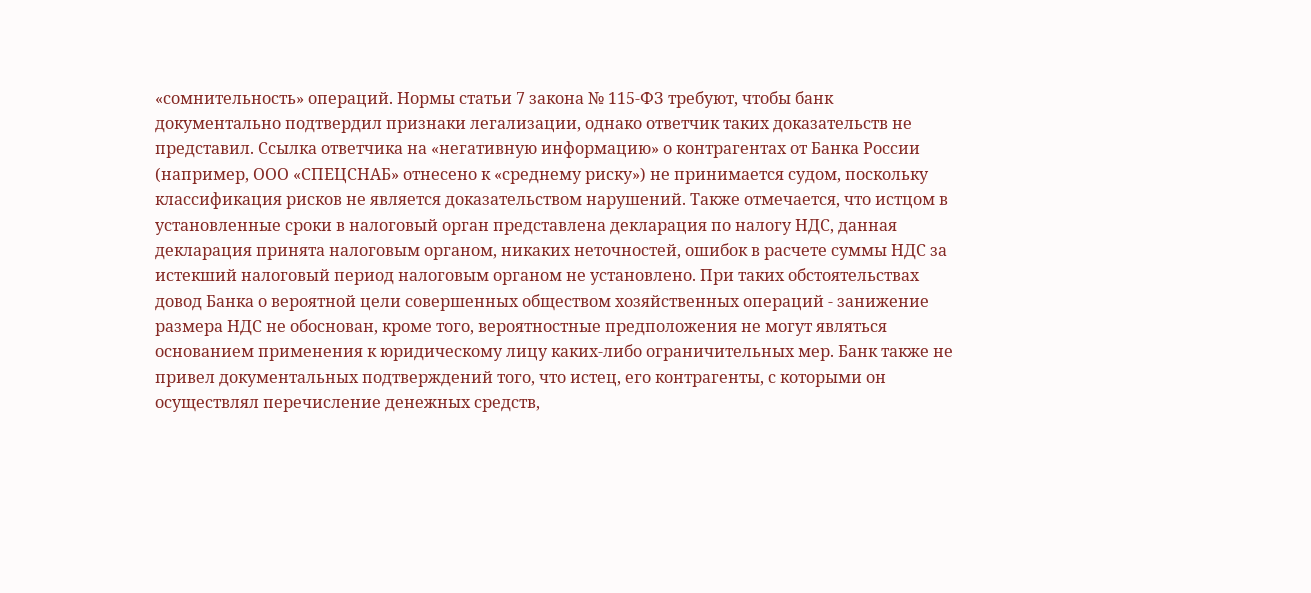«сомнительность» операций. Нормы статьи 7 закона № 115-ФЗ требуют, чтобы банк документально подтвердил признаки легализации, однако ответчик таких доказательств не представил. Ссылка ответчика на «негативную информацию» о контрагентах от Банка России (например, ООО «СПЕЦСНАБ» отнесено к «среднему риску») не принимается судом, поскольку классификация рисков не является доказательством нарушений. Также отмечается, что истцом в установленные сроки в налоговый орган представлена декларация по налогу НДС, данная декларация принята налоговым органом, никаких неточностей, ошибок в расчете суммы НДС за истекший налоговый период налоговым органом не установлено. При таких обстоятельствах довод Банка о вероятной цели совершенных обществом хозяйственных операций - занижение размера НДС не обоснован, кроме того, вероятностные предположения не могут являться основанием применения к юридическому лицу каких-либо ограничительных мер. Банк также не привел документальных подтверждений того, что истец, его контрагенты, с которыми он осуществлял перечисление денежных средств,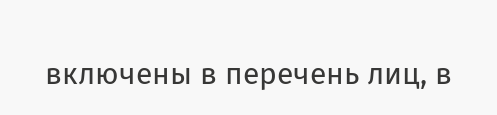включены в перечень лиц, в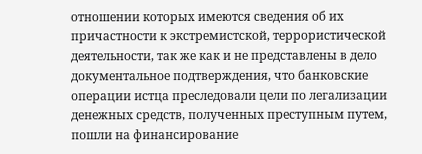отношении которых имеются сведения об их причастности к экстремистской, террористической деятельности, так же как и не представлены в дело документальное подтверждения, что банковские операции истца преследовали цели по легализации денежных средств, полученных преступным путем, пошли на финансирование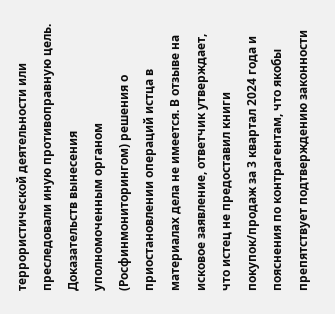террористической деятельности или преследовали иную противоправную цель. Доказательств вынесения уполномоченным органом (Росфинмониторингом) решения о приостановлении операций истца в материалах дела не имеется. В отзыве на исковое заявление, ответчик утверждает, что истец не предоставил книги покупок/продаж за 3 квартал 2024 года и пояснения по контрагентам, что якобы препятствует подтверждению законности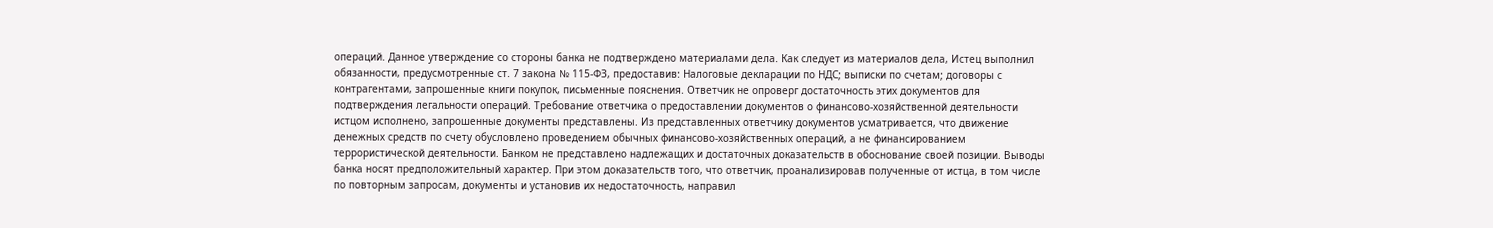операций. Данное утверждение со стороны банка не подтверждено материалами дела. Как следует из материалов дела, Истец выполнил обязанности, предусмотренные ст. 7 закона № 115-ФЗ, предоставив: Налоговые декларации по НДС; выписки по счетам; договоры с контрагентами, запрошенные книги покупок, письменные пояснения. Ответчик не опроверг достаточность этих документов для подтверждения легальности операций. Требование ответчика о предоставлении документов о финансово-хозяйственной деятельности истцом исполнено, запрошенные документы представлены. Из представленных ответчику документов усматривается, что движение денежных средств по счету обусловлено проведением обычных финансово-хозяйственных операций, а не финансированием террористической деятельности. Банком не представлено надлежащих и достаточных доказательств в обоснование своей позиции. Выводы банка носят предположительный характер. При этом доказательств того, что ответчик, проанализировав полученные от истца, в том числе по повторным запросам, документы и установив их недостаточность, направил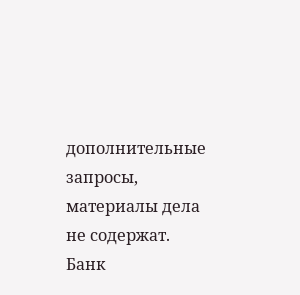дополнительные запросы, материалы дела не содержат. Банк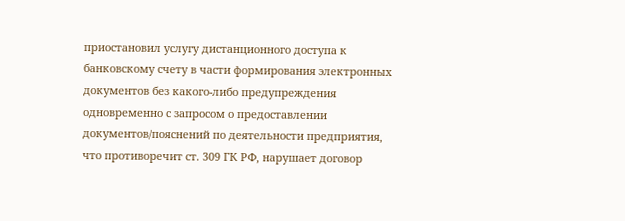приостановил услугу дистанционного доступа к банковскому счету в части формирования электронных документов без какого-либо предупреждения одновременно с запросом о предоставлении документов/пояснений по деятельности предприятия, что противоречит ст. 309 ГК РФ, нарушает договор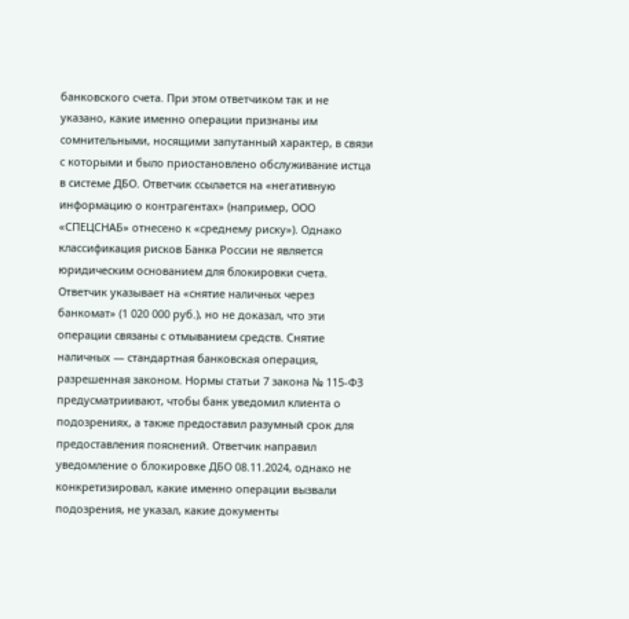банковского счета. При этом ответчиком так и не указано, какие именно операции признаны им сомнительными, носящими запутанный характер, в связи с которыми и было приостановлено обслуживание истца в системе ДБО. Ответчик ссылается на «негативную информацию о контрагентах» (например, ООО «СПЕЦСНАБ» отнесено к «среднему риску»). Однако классификация рисков Банка России не является юридическим основанием для блокировки счета. Ответчик указывает на «снятие наличных через банкомат» (1 020 000 руб.), но не доказал, что эти операции связаны с отмыванием средств. Снятие наличных — стандартная банковская операция, разрешенная законом. Нормы статьи 7 закона № 115-ФЗ предусматриивают, чтобы банк уведомил клиента о подозрениях, а также предоставил разумный срок для предоставления пояснений. Ответчик направил уведомление о блокировке ДБО 08.11.2024, однако не конкретизировал, какие именно операции вызвали подозрения, не указал, какие документы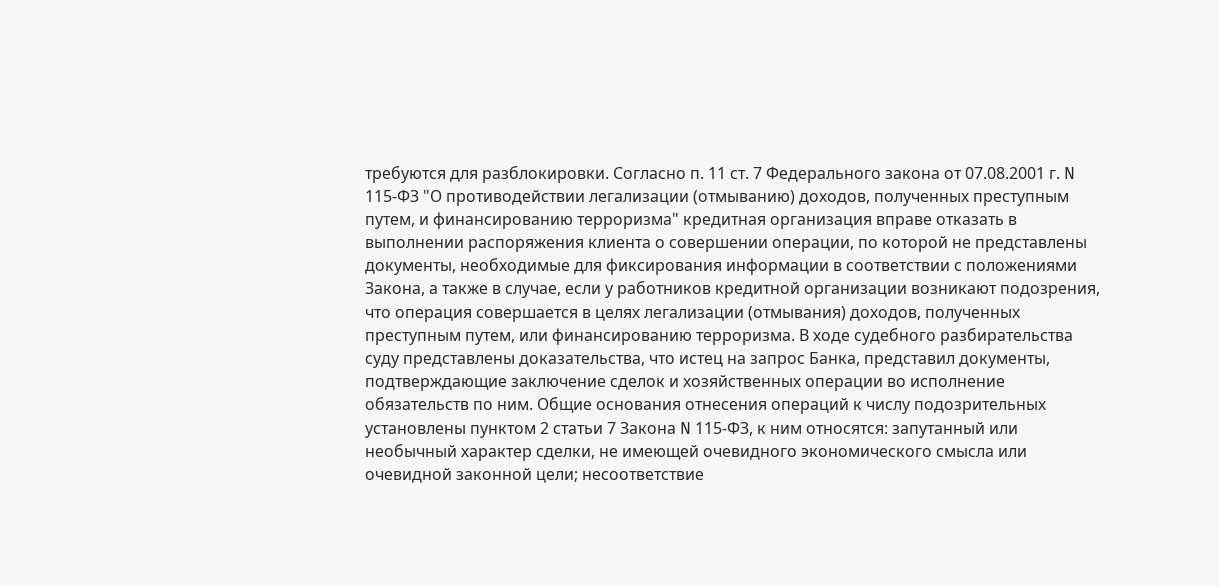требуются для разблокировки. Согласно п. 11 ст. 7 Федерального закона от 07.08.2001 г. N 115-ФЗ "О противодействии легализации (отмыванию) доходов, полученных преступным путем, и финансированию терроризма" кредитная организация вправе отказать в выполнении распоряжения клиента о совершении операции, по которой не представлены документы, необходимые для фиксирования информации в соответствии с положениями Закона, а также в случае, если у работников кредитной организации возникают подозрения, что операция совершается в целях легализации (отмывания) доходов, полученных преступным путем, или финансированию терроризма. В ходе судебного разбирательства суду представлены доказательства, что истец на запрос Банка, представил документы, подтверждающие заключение сделок и хозяйственных операции во исполнение обязательств по ним. Общие основания отнесения операций к числу подозрительных установлены пунктом 2 статьи 7 Закона N 115-ФЗ, к ним относятся: запутанный или необычный характер сделки, не имеющей очевидного экономического смысла или очевидной законной цели; несоответствие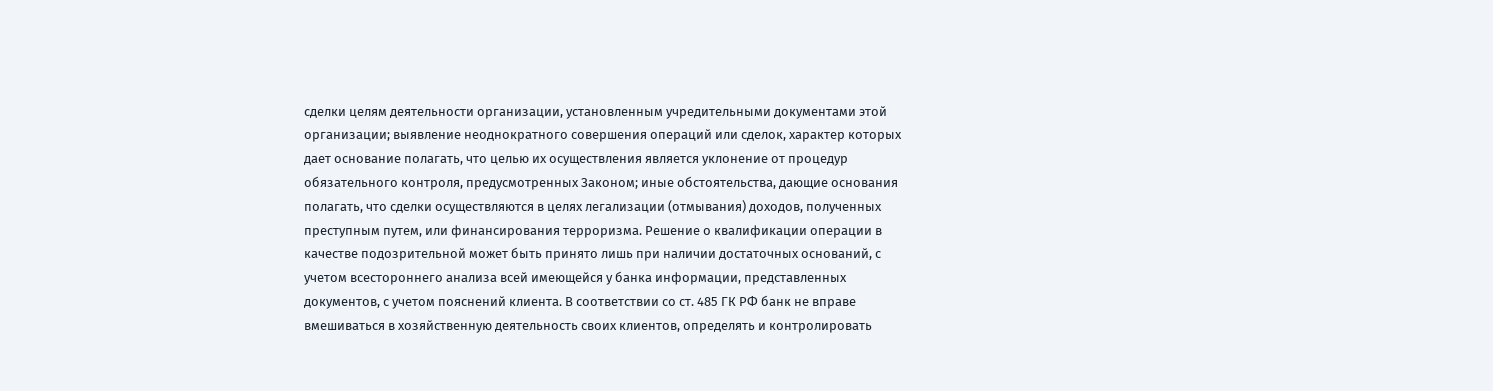сделки целям деятельности организации, установленным учредительными документами этой организации; выявление неоднократного совершения операций или сделок, характер которых дает основание полагать, что целью их осуществления является уклонение от процедур обязательного контроля, предусмотренных Законом; иные обстоятельства, дающие основания полагать, что сделки осуществляются в целях легализации (отмывания) доходов, полученных преступным путем, или финансирования терроризма. Решение о квалификации операции в качестве подозрительной может быть принято лишь при наличии достаточных оснований, с учетом всестороннего анализа всей имеющейся у банка информации, представленных документов, с учетом пояснений клиента. В соответствии со ст. 485 ГК РФ банк не вправе вмешиваться в хозяйственную деятельность своих клиентов, определять и контролировать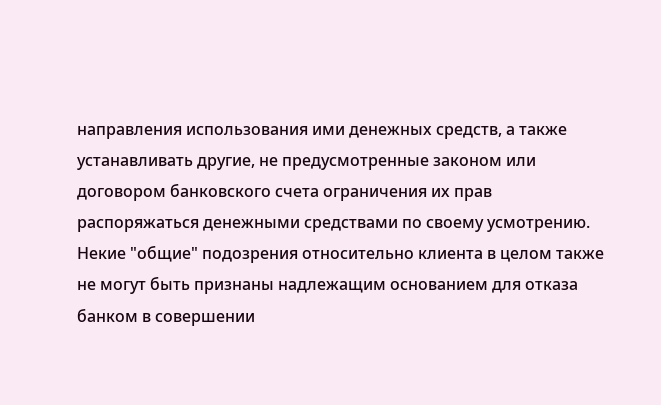направления использования ими денежных средств, а также устанавливать другие, не предусмотренные законом или договором банковского счета ограничения их прав распоряжаться денежными средствами по своему усмотрению. Некие "общие" подозрения относительно клиента в целом также не могут быть признаны надлежащим основанием для отказа банком в совершении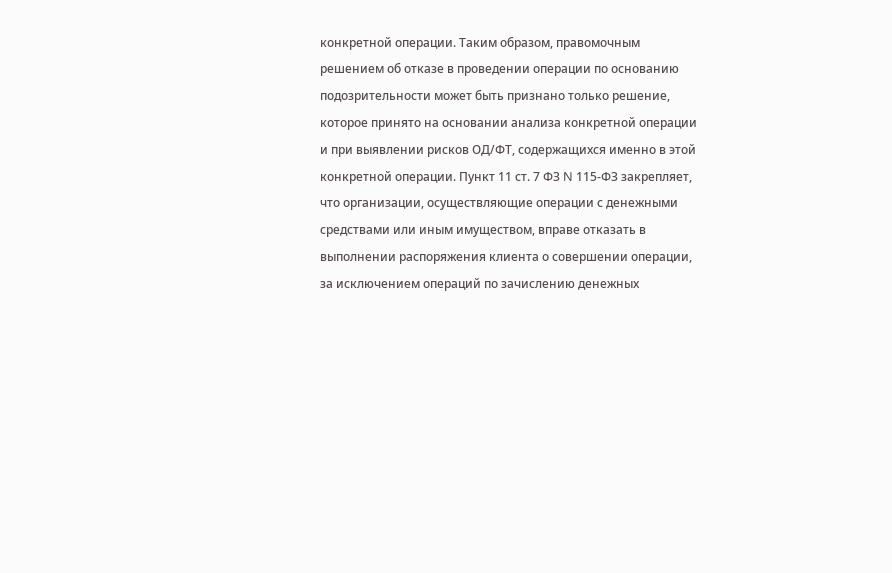конкретной операции. Таким образом, правомочным решением об отказе в проведении операции по основанию подозрительности может быть признано только решение, которое принято на основании анализа конкретной операции и при выявлении рисков ОД/ФТ, содержащихся именно в этой конкретной операции. Пункт 11 ст. 7 ФЗ N 115-ФЗ закрепляет, что организации, осуществляющие операции с денежными средствами или иным имуществом, вправе отказать в выполнении распоряжения клиента о совершении операции, за исключением операций по зачислению денежных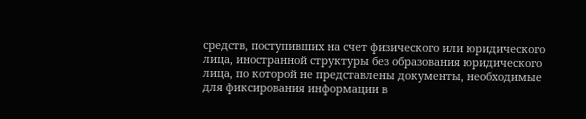средств, поступивших на счет физического или юридического лица, иностранной структуры без образования юридического лица, по которой не представлены документы, необходимые для фиксирования информации в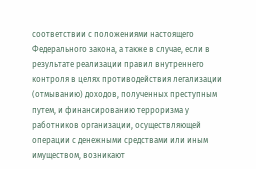соответствии с положениями настоящего Федерального закона, а также в случае, если в результате реализации правил внутреннего контроля в целях противодействия легализации (отмыванию) доходов, полученных преступным путем, и финансированию терроризма у работников организации, осуществляющей операции с денежными средствами или иным имуществом, возникают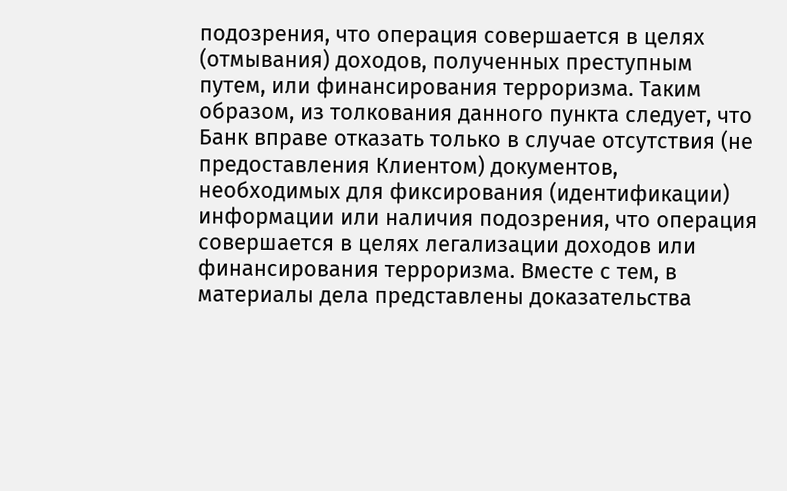подозрения, что операция совершается в целях (отмывания) доходов, полученных преступным путем, или финансирования терроризма. Таким образом, из толкования данного пункта следует, что Банк вправе отказать только в случае отсутствия (не предоставления Клиентом) документов, необходимых для фиксирования (идентификации) информации или наличия подозрения, что операция совершается в целях легализации доходов или финансирования терроризма. Вместе с тем, в материалы дела представлены доказательства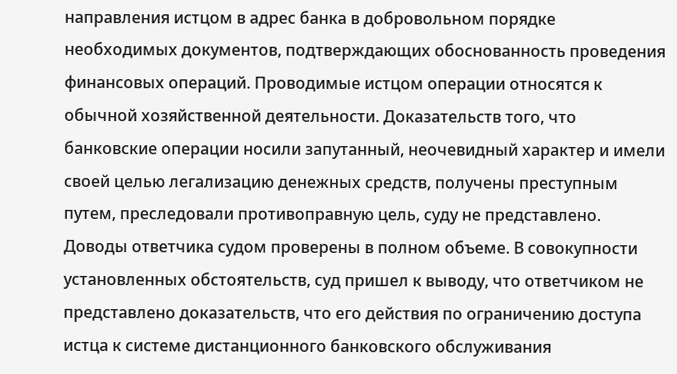направления истцом в адрес банка в добровольном порядке необходимых документов, подтверждающих обоснованность проведения финансовых операций. Проводимые истцом операции относятся к обычной хозяйственной деятельности. Доказательств того, что банковские операции носили запутанный, неочевидный характер и имели своей целью легализацию денежных средств, получены преступным путем, преследовали противоправную цель, суду не представлено. Доводы ответчика судом проверены в полном объеме. В совокупности установленных обстоятельств, суд пришел к выводу, что ответчиком не представлено доказательств, что его действия по ограничению доступа истца к системе дистанционного банковского обслуживания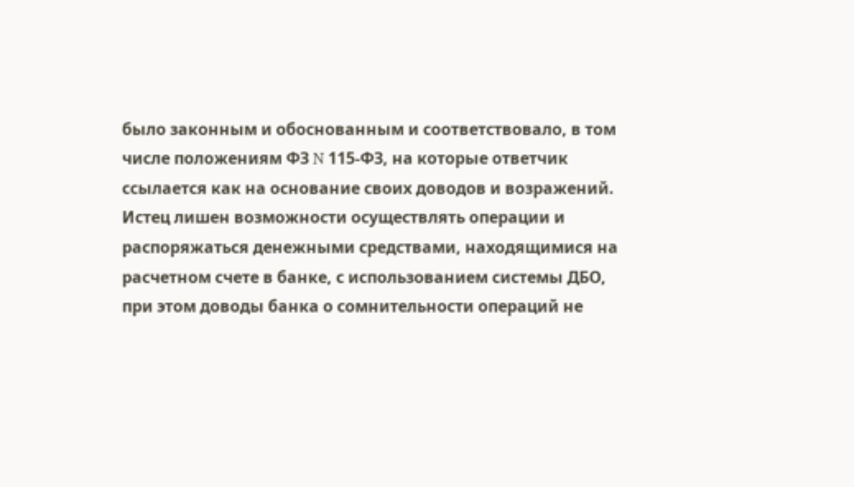было законным и обоснованным и соответствовало, в том числе положениям ФЗ N 115-ФЗ, на которые ответчик ссылается как на основание своих доводов и возражений. Истец лишен возможности осуществлять операции и распоряжаться денежными средствами, находящимися на расчетном счете в банке, с использованием системы ДБО, при этом доводы банка о сомнительности операций не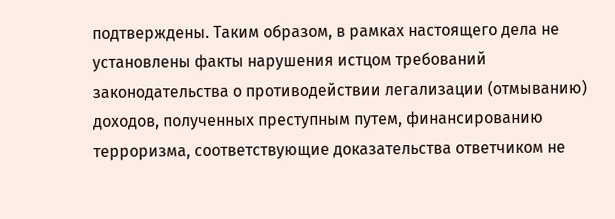подтверждены. Таким образом, в рамках настоящего дела не установлены факты нарушения истцом требований законодательства о противодействии легализации (отмыванию) доходов, полученных преступным путем, финансированию терроризма, соответствующие доказательства ответчиком не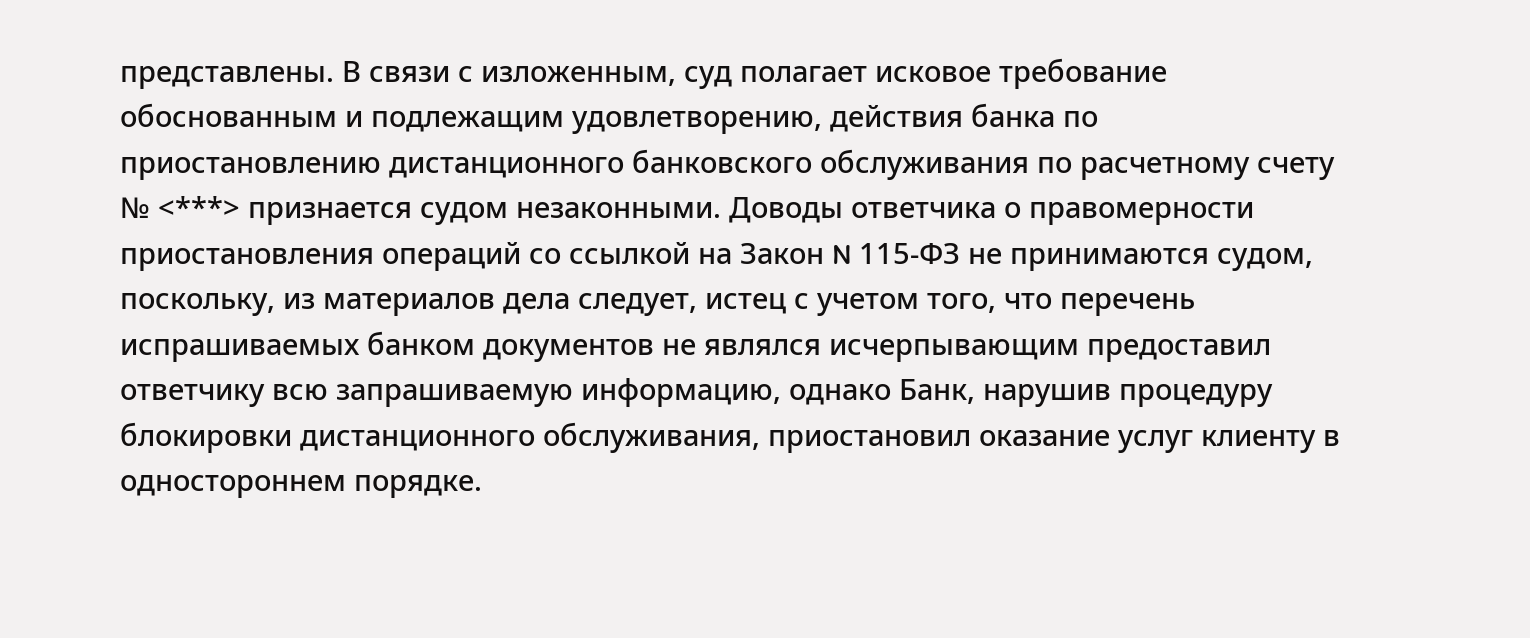представлены. В связи с изложенным, суд полагает исковое требование обоснованным и подлежащим удовлетворению, действия банка по приостановлению дистанционного банковского обслуживания по расчетному счету № <***> признается судом незаконными. Доводы ответчика о правомерности приостановления операций со ссылкой на Закон N 115-ФЗ не принимаются судом, поскольку, из материалов дела следует, истец с учетом того, что перечень испрашиваемых банком документов не являлся исчерпывающим предоставил ответчику всю запрашиваемую информацию, однако Банк, нарушив процедуру блокировки дистанционного обслуживания, приостановил оказание услуг клиенту в одностороннем порядке.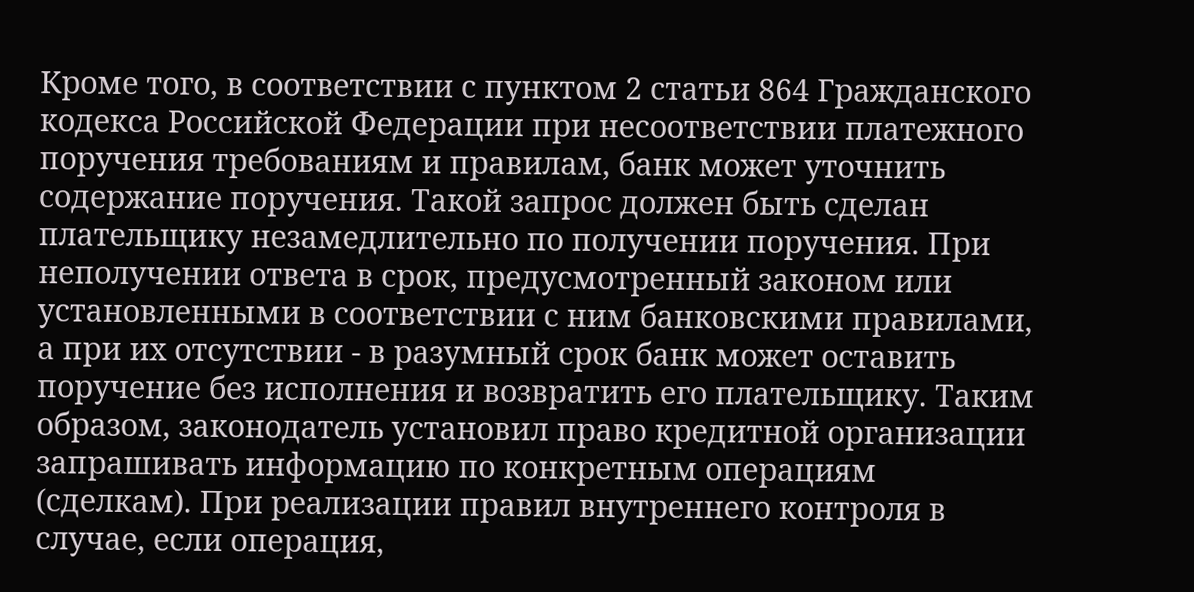Кроме того, в соответствии с пунктом 2 статьи 864 Гражданского кодекса Российской Федерации при несоответствии платежного поручения требованиям и правилам, банк может уточнить содержание поручения. Такой запрос должен быть сделан плательщику незамедлительно по получении поручения. При неполучении ответа в срок, предусмотренный законом или установленными в соответствии с ним банковскими правилами, а при их отсутствии - в разумный срок банк может оставить поручение без исполнения и возвратить его плательщику. Таким образом, законодатель установил право кредитной организации запрашивать информацию по конкретным операциям (сделкам). При реализации правил внутреннего контроля в случае, если операция,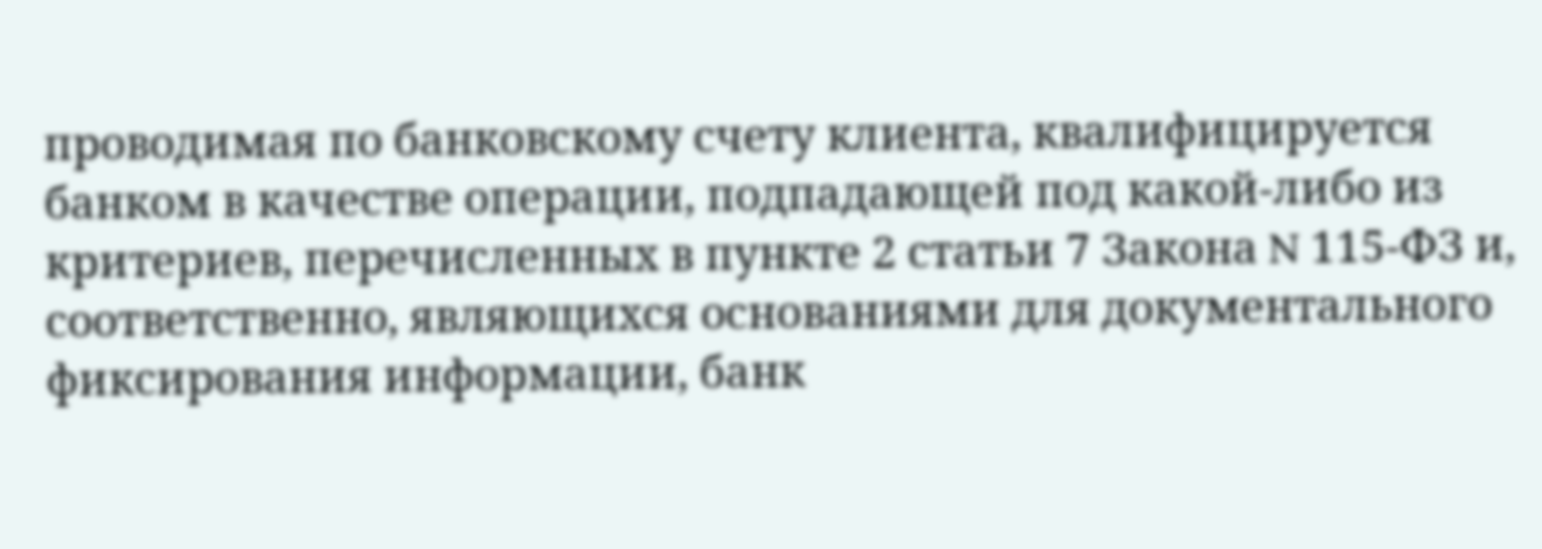проводимая по банковскому счету клиента, квалифицируется банком в качестве операции, подпадающей под какой-либо из критериев, перечисленных в пункте 2 статьи 7 Закона N 115-ФЗ и, соответственно, являющихся основаниями для документального фиксирования информации, банк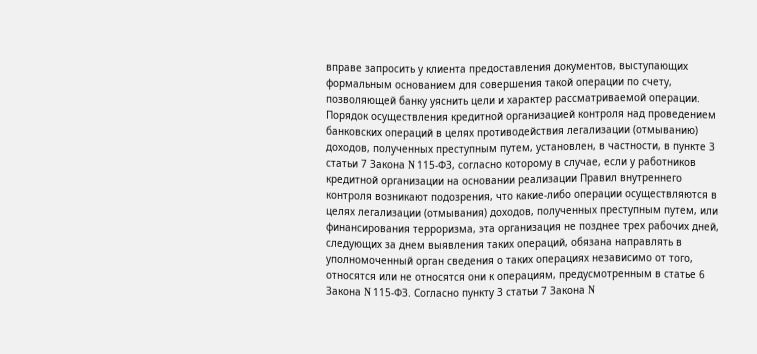вправе запросить у клиента предоставления документов, выступающих формальным основанием для совершения такой операции по счету, позволяющей банку уяснить цели и характер рассматриваемой операции. Порядок осуществления кредитной организацией контроля над проведением банковских операций в целях противодействия легализации (отмыванию) доходов, полученных преступным путем, установлен, в частности, в пункте 3 статьи 7 Закона N 115-ФЗ, согласно которому в случае, если у работников кредитной организации на основании реализации Правил внутреннего контроля возникают подозрения, что какие-либо операции осуществляются в целях легализации (отмывания) доходов, полученных преступным путем, или финансирования терроризма, эта организация не позднее трех рабочих дней, следующих за днем выявления таких операций, обязана направлять в уполномоченный орган сведения о таких операциях независимо от того, относятся или не относятся они к операциям, предусмотренным в статье 6 Закона N 115-ФЗ. Согласно пункту 3 статьи 7 Закона N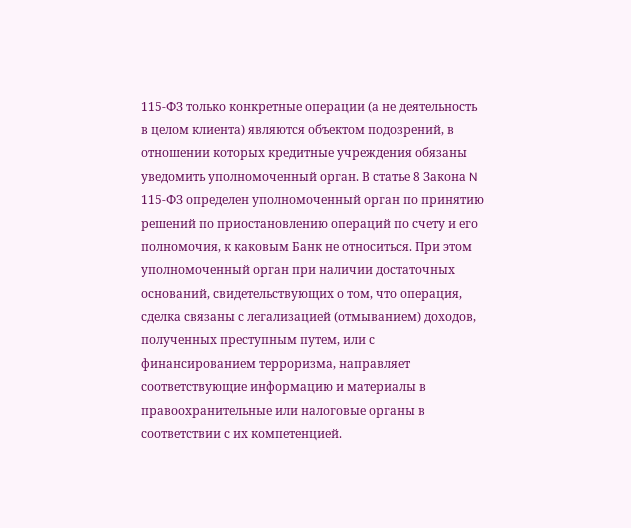115-ФЗ только конкретные операции (а не деятельность в целом клиента) являются объектом подозрений, в отношении которых кредитные учреждения обязаны уведомить уполномоченный орган. В статье 8 Закона N 115-ФЗ определен уполномоченный орган по принятию решений по приостановлению операций по счету и его полномочия, к каковым Банк не относиться. При этом уполномоченный орган при наличии достаточных оснований, свидетельствующих о том, что операция, сделка связаны с легализацией (отмыванием) доходов, полученных преступным путем, или с финансированием терроризма, направляет соответствующие информацию и материалы в правоохранительные или налоговые органы в соответствии с их компетенцией.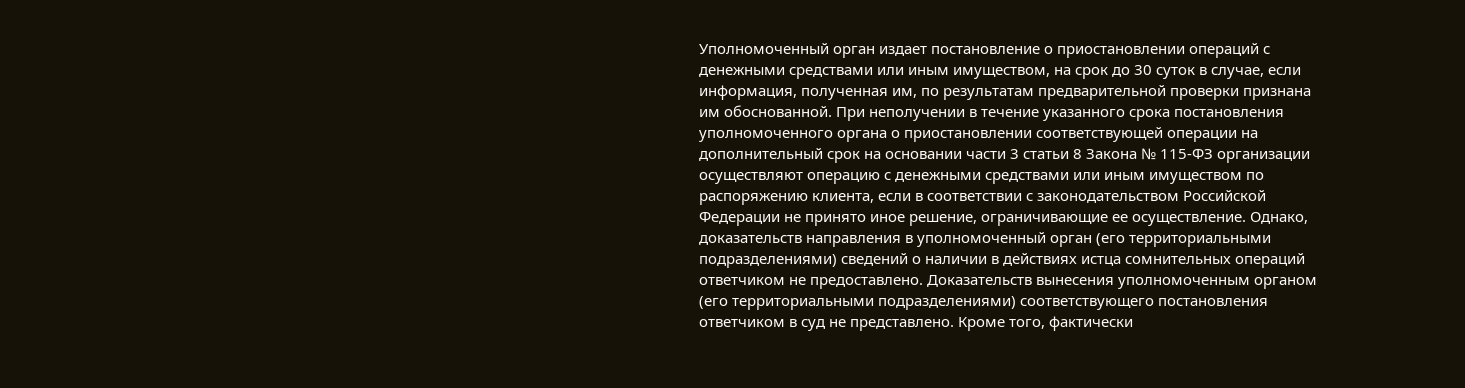Уполномоченный орган издает постановление о приостановлении операций с денежными средствами или иным имуществом, на срок до 30 суток в случае, если информация, полученная им, по результатам предварительной проверки признана им обоснованной. При неполучении в течение указанного срока постановления уполномоченного органа о приостановлении соответствующей операции на дополнительный срок на основании части 3 статьи 8 Закона № 115-ФЗ организации осуществляют операцию с денежными средствами или иным имуществом по распоряжению клиента, если в соответствии с законодательством Российской Федерации не принято иное решение, ограничивающие ее осуществление. Однако, доказательств направления в уполномоченный орган (его территориальными подразделениями) сведений о наличии в действиях истца сомнительных операций ответчиком не предоставлено. Доказательств вынесения уполномоченным органом (его территориальными подразделениями) соответствующего постановления ответчиком в суд не представлено. Кроме того, фактически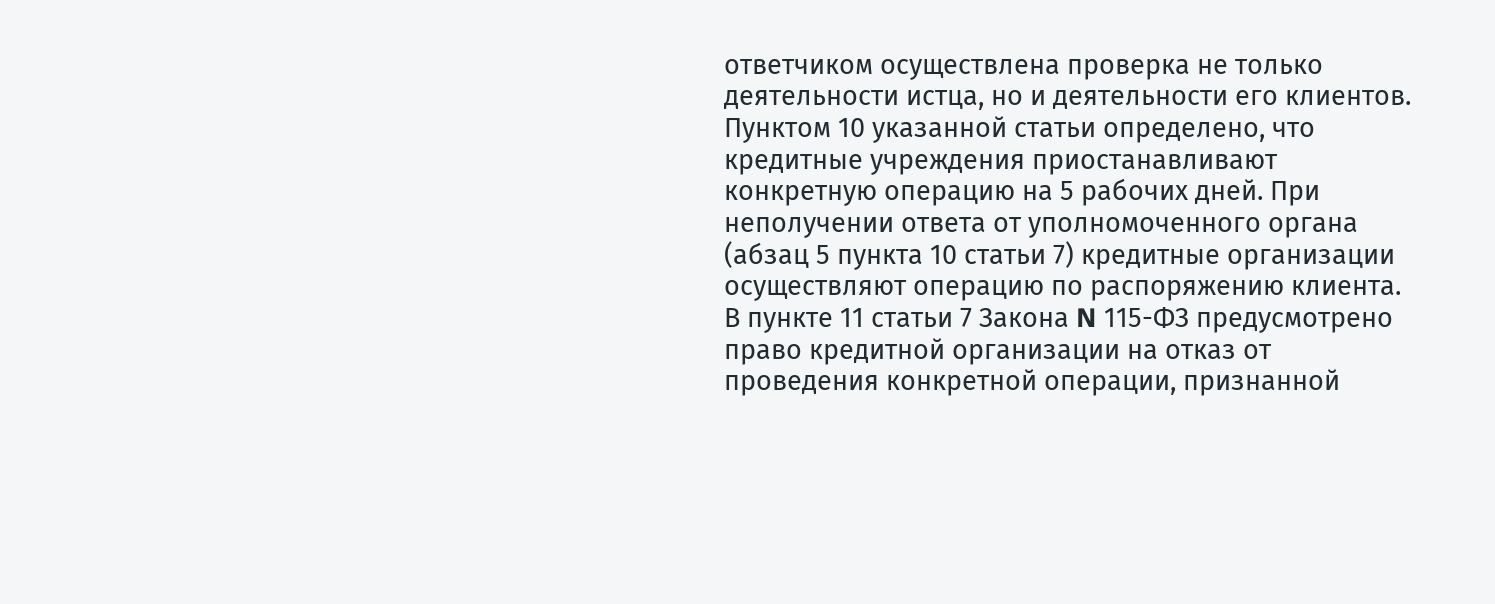ответчиком осуществлена проверка не только деятельности истца, но и деятельности его клиентов. Пунктом 10 указанной статьи определено, что кредитные учреждения приостанавливают конкретную операцию на 5 рабочих дней. При неполучении ответа от уполномоченного органа (абзац 5 пункта 10 статьи 7) кредитные организации осуществляют операцию по распоряжению клиента. В пункте 11 статьи 7 Закона N 115-ФЗ предусмотрено право кредитной организации на отказ от проведения конкретной операции, признанной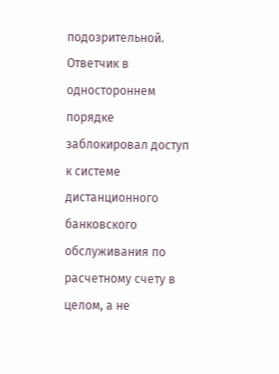подозрительной. Ответчик в одностороннем порядке заблокировал доступ к системе дистанционного банковского обслуживания по расчетному счету в целом, а не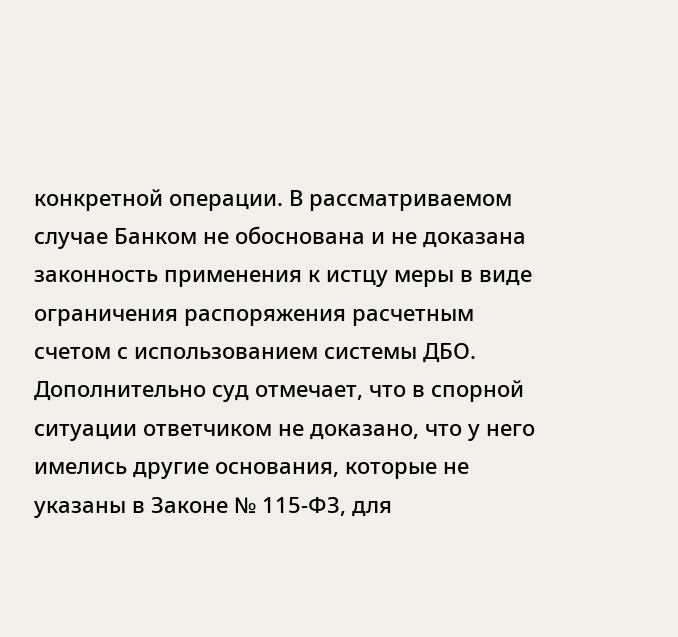конкретной операции. В рассматриваемом случае Банком не обоснована и не доказана законность применения к истцу меры в виде ограничения распоряжения расчетным счетом с использованием системы ДБО. Дополнительно суд отмечает, что в спорной ситуации ответчиком не доказано, что у него имелись другие основания, которые не указаны в Законе № 115-ФЗ, для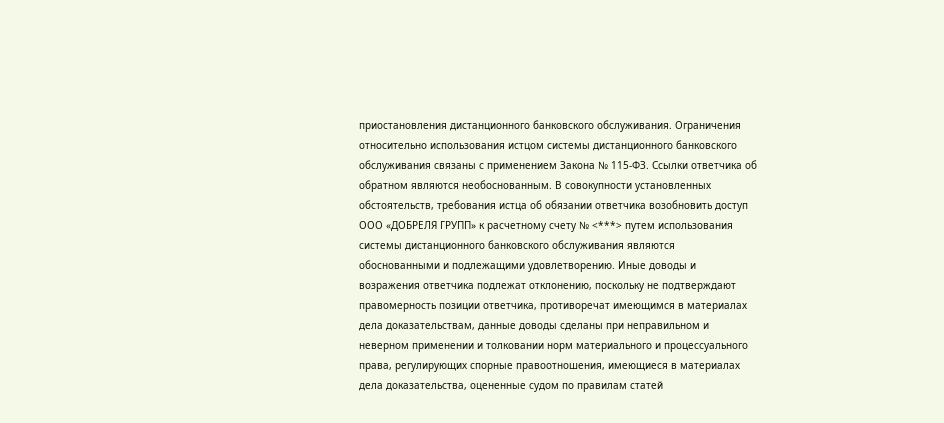приостановления дистанционного банковского обслуживания. Ограничения относительно использования истцом системы дистанционного банковского обслуживания связаны с применением Закона № 115-ФЗ. Ссылки ответчика об обратном являются необоснованным. В совокупности установленных обстоятельств, требования истца об обязании ответчика возобновить доступ ООО «ДОБРЕЛЯ ГРУПП» к расчетному счету № <***> путем использования системы дистанционного банковского обслуживания являются обоснованными и подлежащими удовлетворению. Иные доводы и возражения ответчика подлежат отклонению, поскольку не подтверждают правомерность позиции ответчика, противоречат имеющимся в материалах дела доказательствам, данные доводы сделаны при неправильном и неверном применении и толковании норм материального и процессуального права, регулирующих спорные правоотношения, имеющиеся в материалах дела доказательства, оцененные судом по правилам статей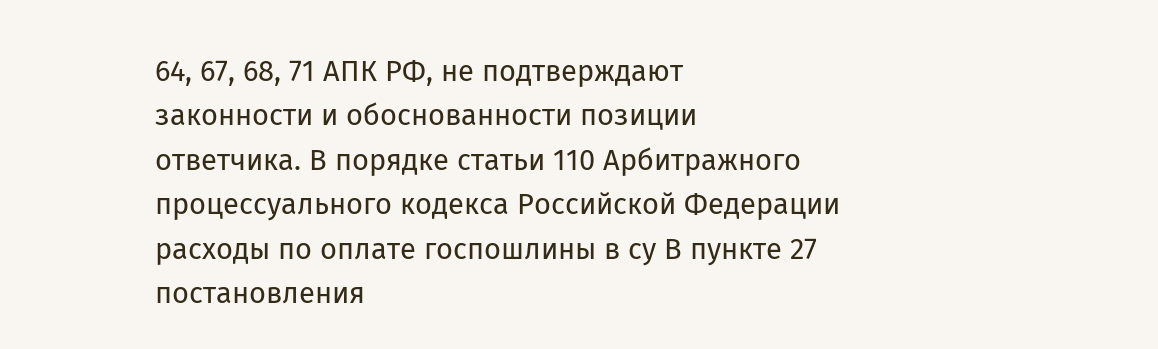64, 67, 68, 71 АПК РФ, не подтверждают законности и обоснованности позиции ответчика. В порядке статьи 110 Арбитражного процессуального кодекса Российской Федерации расходы по оплате госпошлины в су В пункте 27 постановления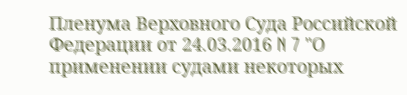Пленума Верховного Суда Российской Федерации от 24.03.2016 N 7 "О применении судами некоторых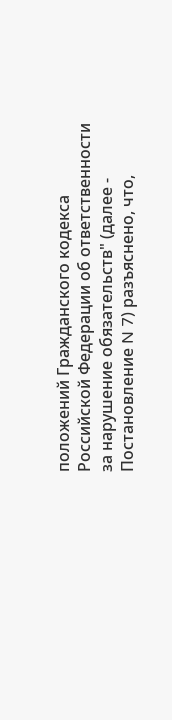положений Гражданского кодекса Российской Федерации об ответственности за нарушение обязательств" (далее - Постановление N 7) разъяснено, что,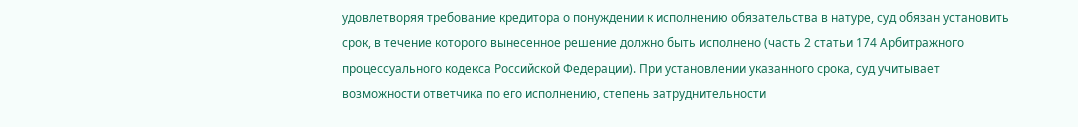удовлетворяя требование кредитора о понуждении к исполнению обязательства в натуре, суд обязан установить срок, в течение которого вынесенное решение должно быть исполнено (часть 2 статьи 174 Арбитражного процессуального кодекса Российской Федерации). При установлении указанного срока, суд учитывает возможности ответчика по его исполнению, степень затруднительности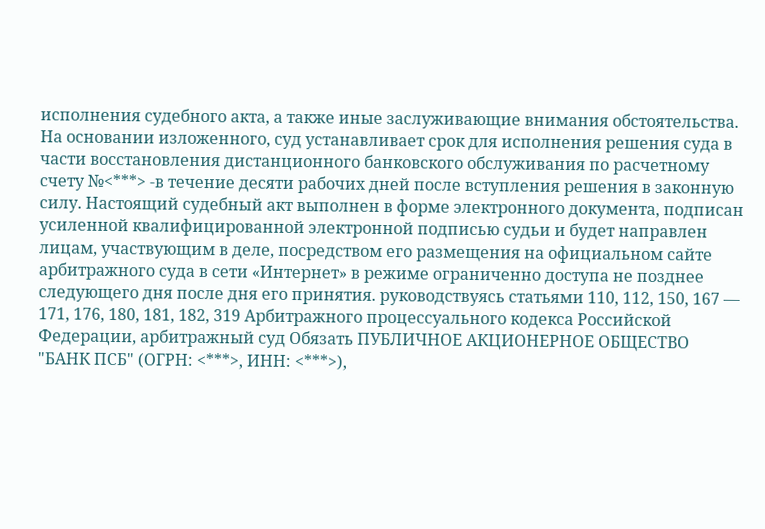исполнения судебного акта, а также иные заслуживающие внимания обстоятельства. На основании изложенного, суд устанавливает срок для исполнения решения суда в части восстановления дистанционного банковского обслуживания по расчетному счету №<***> -в течение десяти рабочих дней после вступления решения в законную силу. Настоящий судебный акт выполнен в форме электронного документа, подписан усиленной квалифицированной электронной подписью судьи и будет направлен лицам, участвующим в деле, посредством его размещения на официальном сайте арбитражного суда в сети «Интернет» в режиме ограниченно доступа не позднее следующего дня после дня его принятия. руководствуясь статьями 110, 112, 150, 167 — 171, 176, 180, 181, 182, 319 Арбитражного процессуального кодекса Российской Федерации, арбитражный суд Обязать ПУБЛИЧНОЕ АКЦИОНЕРНОЕ ОБЩЕСТВО "БАНК ПСБ" (ОГРН: <***>, ИНН: <***>),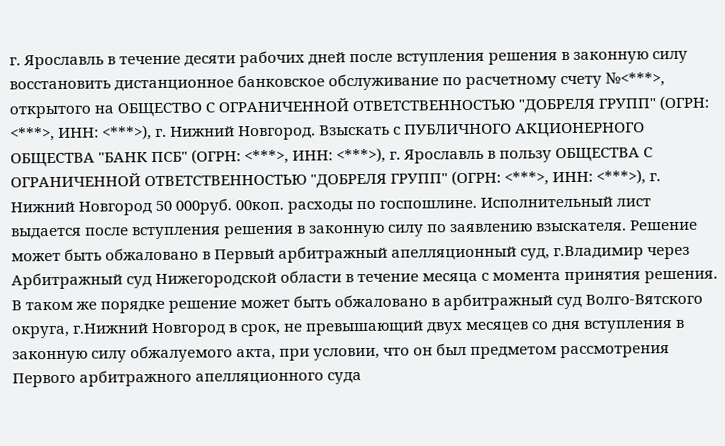г. Ярославль в течение десяти рабочих дней после вступления решения в законную силу восстановить дистанционное банковское обслуживание по расчетному счету №<***>, открытого на ОБЩЕСТВО С ОГРАНИЧЕННОЙ ОТВЕТСТВЕННОСТЬЮ "ДОБРЕЛЯ ГРУПП" (ОГРН: <***>, ИНН: <***>), г. Нижний Новгород. Взыскать с ПУБЛИЧНОГО АКЦИОНЕРНОГО ОБЩЕСТВА "БАНК ПСБ" (ОГРН: <***>, ИНН: <***>), г. Ярославль в пользу ОБЩЕСТВА С ОГРАНИЧЕННОЙ ОТВЕТСТВЕННОСТЬЮ "ДОБРЕЛЯ ГРУПП" (ОГРН: <***>, ИНН: <***>), г. Нижний Новгород 50 000руб. 00коп. расходы по госпошлине. Исполнительный лист выдается после вступления решения в законную силу по заявлению взыскателя. Решение может быть обжаловано в Первый арбитражный апелляционный суд, г.Владимир через Арбитражный суд Нижегородской области в течение месяца с момента принятия решения. В таком же порядке решение может быть обжаловано в арбитражный суд Волго-Вятского округа, г.Нижний Новгород в срок, не превышающий двух месяцев со дня вступления в законную силу обжалуемого акта, при условии, что он был предметом рассмотрения Первого арбитражного апелляционного суда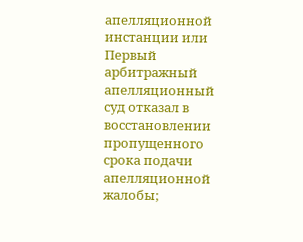апелляционной инстанции или Первый арбитражный апелляционный суд отказал в восстановлении пропущенного срока подачи апелляционной жалобы;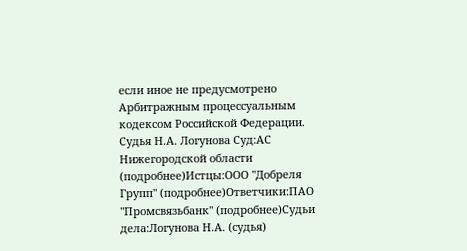если иное не предусмотрено Арбитражным процессуальным кодексом Российской Федерации. Судья Н.А. Логунова Суд:АС Нижегородской области (подробнее)Истцы:ООО "Добреля Групп" (подробнее)Ответчики:ПАО "Промсвязьбанк" (подробнее)Судьи дела:Логунова Н.А. (судья)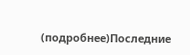(подробнее)Последние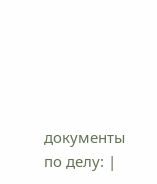документы по делу: |